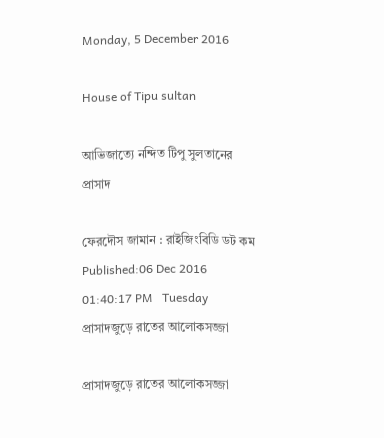Monday, 5 December 2016

House of Tipu sultan

আভিজাত্যে নন্দিত টিপু সুলতানের প্রাসাদ

ফেরদৌস জামান : রাইজিংবিডি ডট কম
Published:06 Dec 2016   01:40:17 PM   Tuesday
প্রাসাদজুড়ে রাতের আলোকসজ্জা

প্রাসাদজুড়ে রাতের আলোকসজ্জা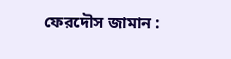ফেরদৌস জামান :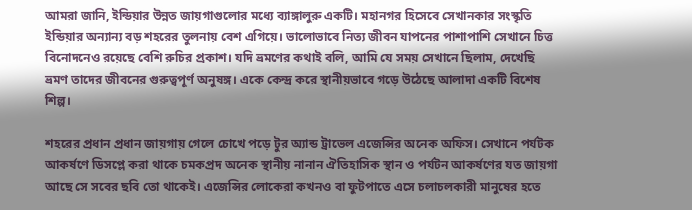আমরা জানি, ইন্ডিয়ার উন্নত জায়গাগুলোর মধ্যে ব্যাঙ্গালুরু একটি। মহানগর হিসেবে সেখানকার সংস্কৃতি ইন্ডিয়ার অন্যান্য বড় শহরের তুলনায় বেশ এগিয়ে। ভালোভাবে নিত্য জীবন যাপনের পাশাপাশি সেখানে চিত্ত বিনোদনেও রয়েছে বেশি রুচির প্রকাশ। যদি ভ্রমণের কথাই বলি, আমি যে সময় সেখানে ছিলাম, দেখেছি ভ্রমণ তাদের জীবনের গুরুত্বপূর্ণ অনুষঙ্গ। একে কেন্দ্র করে স্থানীয়ভাবে গড়ে উঠেছে আলাদা একটি বিশেষ শিল্প।

শহরের প্রধান প্রধান জায়গায় গেলে চোখে পড়ে টুর অ্যান্ড ট্রাভেল এজেন্সির অনেক অফিস। সেখানে পর্যটক আকর্ষণে ডিসপ্লে করা থাকে চমকপ্রদ অনেক স্থানীয় নানান ঐতিহাসিক স্থান ও পর্যটন আকর্ষণের যত জায়গা আছে সে সবের ছবি তো থাকেই। এজেন্সির লোকেরা কখনও বা ফুটপাতে এসে চলাচলকারী মানুষের হতে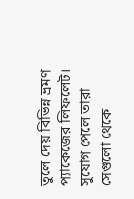তুলে দেয় বিভিন্ন ভ্রমণ প্যাকেজের লিফলেট। সুযোগ পেলে তারা সেগুলো থেকে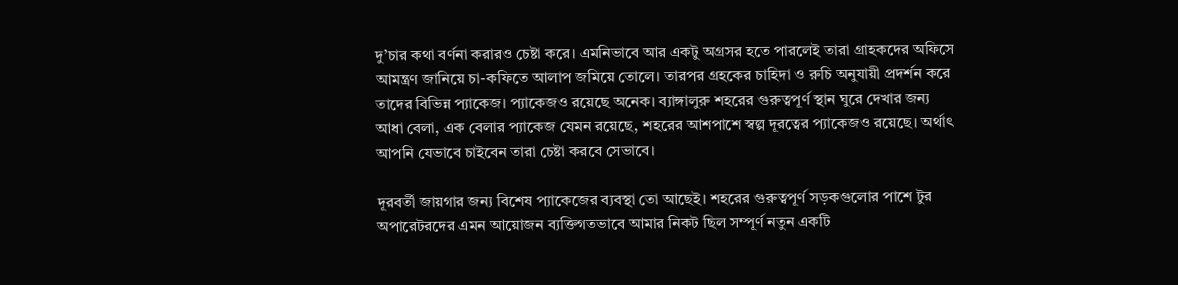দু’চার কথা বর্ণনা করারও চেষ্টা করে। এমনিভাবে আর একটু অগ্রসর হতে পারলেই তারা গ্রাহকদের অফিসে আমন্ত্রণ জানিয়ে চা-কফিতে আলাপ জমিয়ে তোলে। তারপর গ্রহকের চাহিদা ও রুচি অনুযায়ী প্রদর্শন করে তাদের বিভিন্ন প্যাকেজ। প্যাকেজও রয়েছে অনেক। ব্যাঙ্গালুরু শহরের গুরুত্বপূর্ণ স্থান ঘুরে দেখার জন্য আধা বেলা, এক বেলার প্যাকেজ যেমন রয়েছে, শহরের আশপাশে স্বল্প দূরত্বের প্যাকেজও রয়েছে। অর্থাৎ আপনি যেভাবে চাইবেন তারা চেষ্টা করবে সেভাবে।

দূরবর্তী জায়গার জন্য বিশেষ প্যাকেজের ব্যবস্থা তো আছেই। শহরের গুরুত্বপূর্ণ সড়কগুলোর পাশে টুর অপারেটরদের এমন আয়োজন ব্যক্তিগতভাবে আমার নিকট ছিল সম্পূর্ণ নতুন একটি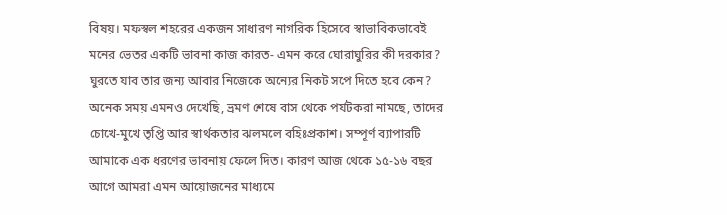বিষয়। মফস্বল শহরের একজন সাধারণ নাগরিক হিসেবে স্বাভাবিকভাবেই মনের ভেতর একটি ভাবনা কাজ কারত- এমন করে ঘোরাঘুরির কী দরকার? ঘুরতে যাব তার জন্য আবার নিজেকে অন্যের নিকট সপে দিতে হবে কেন? অনেক সময় এমনও দেখেছি, ভ্রমণ শেষে বাস থেকে পর্যটকরা নামছে, তাদের চোখে-মুখে তৃপ্তি আর স্বার্থকতার ঝলমলে বহিঃপ্রকাশ। সম্পূর্ণ ব্যাপারটি আমাকে এক ধরণের ভাবনায় ফেলে দিত। কারণ আজ থেকে ১৫-১৬ বছর আগে আমরা এমন আয়োজনের মাধ্যমে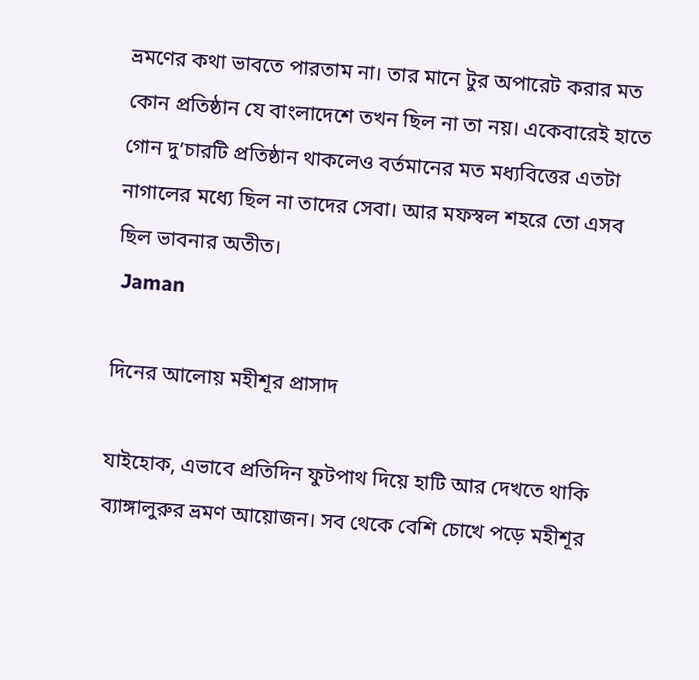ভ্রমণের কথা ভাবতে পারতাম না। তার মানে টুর অপারেট করার মত কোন প্রতিষ্ঠান যে বাংলাদেশে তখন ছিল না তা নয়। একেবারেই হাতে গোন দু’চারটি প্রতিষ্ঠান থাকলেও বর্তমানের মত মধ্যবিত্তের এতটা নাগালের মধ্যে ছিল না তাদের সেবা। আর মফস্বল শহরে তো এসব ছিল ভাবনার অতীত।
 Jaman

দিনের আলোয় মহীশূর প্রাসাদ

যাইহোক, এভাবে প্রতিদিন ফুটপাথ দিয়ে হাটি আর দেখতে থাকি ব্যাঙ্গালুরুর ভ্রমণ আয়োজন। সব থেকে বেশি চোখে পড়ে মহীশূর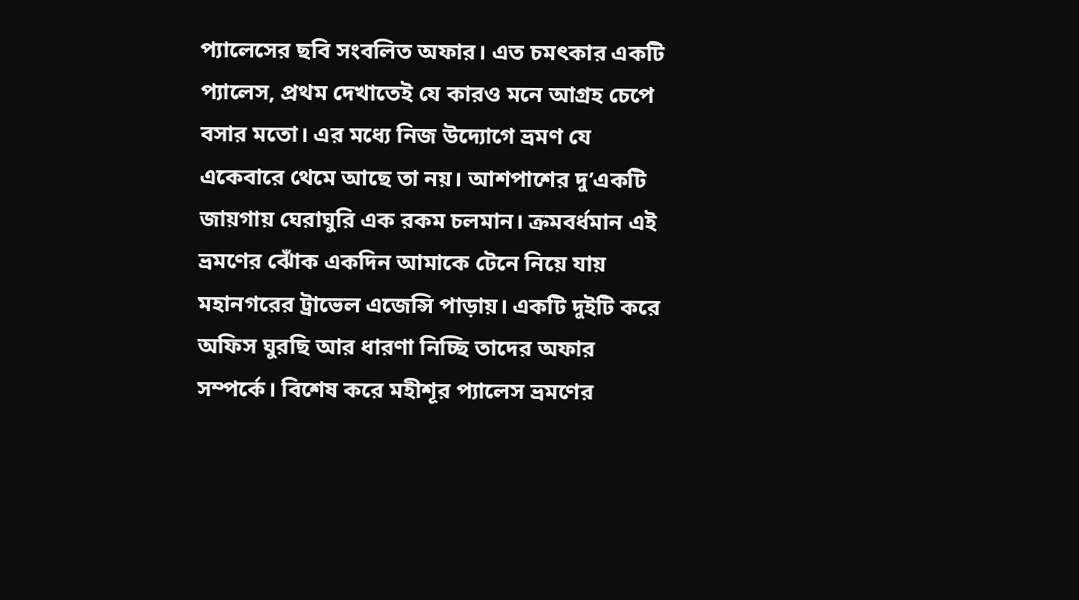প্যালেসের ছবি সংবলিত অফার। এত চমৎকার একটি প্যালেস, প্রথম দেখাতেই যে কারও মনে আগ্রহ চেপে বসার মতো। এর মধ্যে নিজ উদ্যোগে ভ্রমণ যে একেবারে থেমে আছে তা নয়। আশপাশের দু’একটি জায়গায় ঘেরাঘুরি এক রকম চলমান। ক্রমবর্ধমান এই ভ্রমণের ঝোঁক একদিন আমাকে টেনে নিয়ে যায় মহানগরের ট্রাভেল এজেন্সি পাড়ায়। একটি দুইটি করে অফিস ঘুরছি আর ধারণা নিচ্ছি তাদের অফার সম্পর্কে। বিশেষ করে মহীশূর প্যালেস ভ্রমণের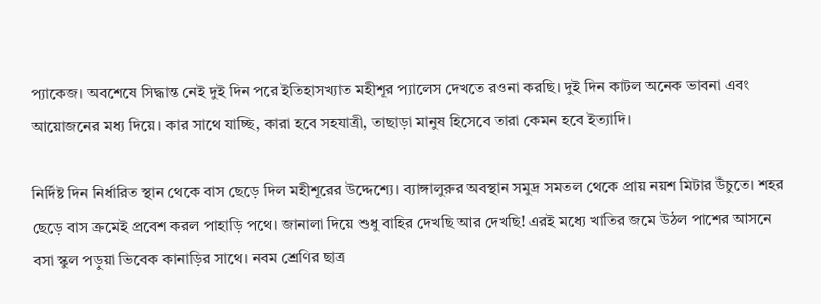প্যাকেজ। অবশেষে সিদ্ধান্ত নেই দুই দিন পরে ইতিহাসখ্যাত মহীশূর প্যালেস দেখতে রওনা করছি। দুই দিন কাটল অনেক ভাবনা এবং আয়োজনের মধ্য দিয়ে। কার সাথে যাচ্ছি, কারা হবে সহযাত্রী, তাছাড়া মানুষ হিসেবে তারা কেমন হবে ইত্যাদি।

নির্দিষ্ট দিন নির্ধারিত স্থান থেকে বাস ছেড়ে দিল মহীশূরের উদ্দেশ্যে। ব্যাঙ্গালুরুর অবস্থান সমুদ্র সমতল থেকে প্রায় নয়শ মিটার উঁচুতে। শহর ছেড়ে বাস ক্রমেই প্রবেশ করল পাহাড়ি পথে। জানালা দিয়ে শুধু বাহির দেখছি আর দেখছি! এরই মধ্যে খাতির জমে উঠল পাশের আসনে বসা স্কুল পড়ুয়া ভিবেক কানাড়ির সাথে। নবম শ্রেণির ছাত্র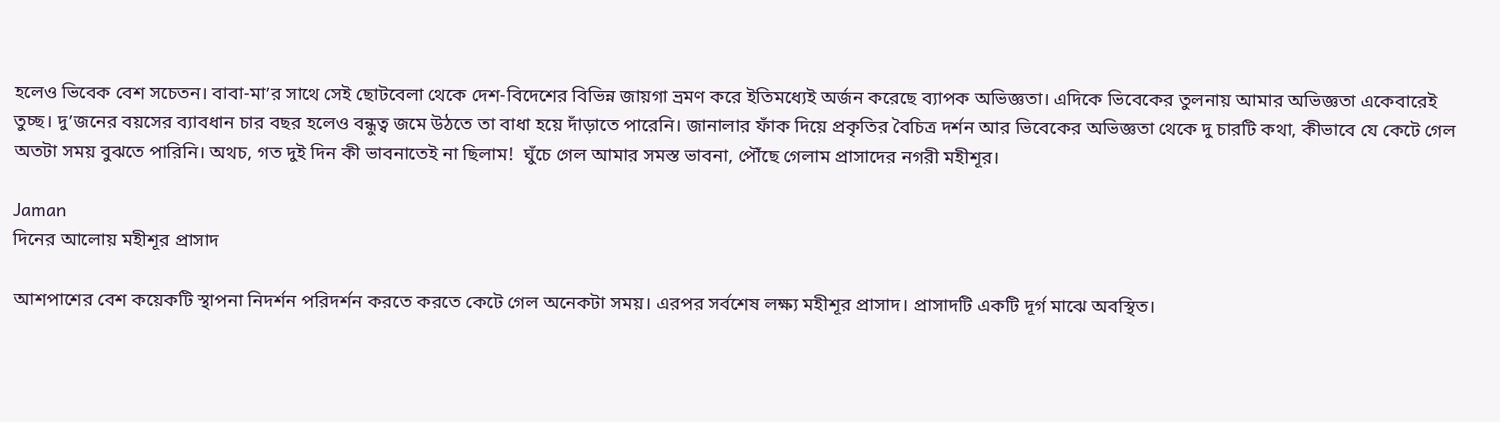হলেও ভিবেক বেশ সচেতন। বাবা-মা’র সাথে সেই ছোটবেলা থেকে দেশ-বিদেশের বিভিন্ন জায়গা ভ্রমণ করে ইতিমধ্যেই অর্জন করেছে ব্যাপক অভিজ্ঞতা। এদিকে ভিবেকের তুলনায় আমার অভিজ্ঞতা একেবারেই তুচ্ছ। দু’জনের বয়সের ব্যাবধান চার বছর হলেও বন্ধুত্ব জমে উঠতে তা বাধা হয়ে দাঁড়াতে পারেনি। জানালার ফাঁক দিয়ে প্রকৃতির বৈচিত্র দর্শন আর ভিবেকের অভিজ্ঞতা থেকে দু চারটি কথা, কীভাবে যে কেটে গেল অতটা সময় বুঝতে পারিনি। অথচ, গত দুই দিন কী ভাবনাতেই না ছিলাম!  ঘুঁচে গেল আমার সমস্ত ভাবনা, পৌঁছে গেলাম প্রাসাদের নগরী মহীশূর।

Jaman
দিনের আলোয় মহীশূর প্রাসাদ

আশপাশের বেশ কয়েকটি স্থাপনা নিদর্শন পরিদর্শন করতে করতে কেটে গেল অনেকটা সময়। এরপর সর্বশেষ লক্ষ্য মহীশূর প্রাসাদ। প্রাসাদটি একটি দূর্গ মাঝে অবস্থিত।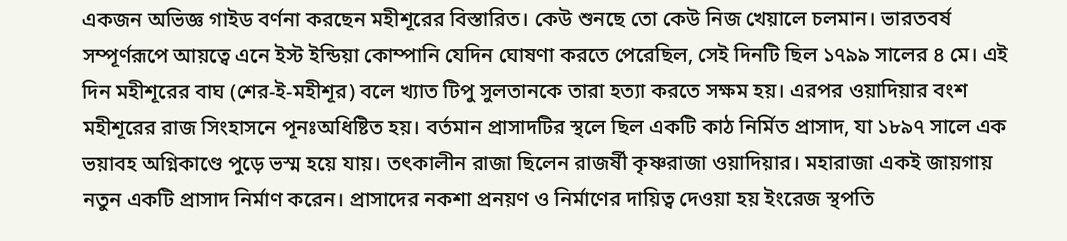একজন অভিজ্ঞ গাইড বর্ণনা করছেন মহীশূরের বিস্তারিত। কেউ শুনছে তো কেউ নিজ খেয়ালে চলমান। ভারতবর্ষ সম্পূর্ণরূপে আয়ত্বে এনে ইস্ট ইন্ডিয়া কোম্পানি যেদিন ঘোষণা করতে পেরেছিল, সেই দিনটি ছিল ১৭৯৯ সালের ৪ মে। এই দিন মহীশূরের বাঘ (শের-ই-মহীশূর) বলে খ্যাত টিপু সুলতানকে তারা হত্যা করতে সক্ষম হয়। এরপর ওয়াদিয়ার বংশ মহীশূরের রাজ সিংহাসনে পূনঃঅধিষ্টিত হয়। বর্তমান প্রাসাদটির স্থলে ছিল একটি কাঠ নির্মিত প্রাসাদ, যা ১৮৯৭ সালে এক ভয়াবহ অগ্নিকাণ্ডে পুড়ে ভস্ম হয়ে যায়। তৎকালীন রাজা ছিলেন রাজর্ষী কৃষ্ণরাজা ওয়াদিয়ার। মহারাজা একই জায়গায় নতুন একটি প্রাসাদ নির্মাণ করেন। প্রাসাদের নকশা প্রনয়ণ ও নির্মাণের দায়িত্ব দেওয়া হয় ইংরেজ স্থপতি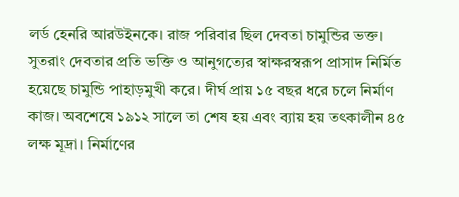লর্ড হেনরি আরউইনকে। রাজ পরিবার ছিল দেবতা চামুন্ডির ভক্ত। সুতরাং দেবতার প্রতি ভক্তি ও আনুগত্যের স্বাক্ষরস্বরূপ প্রাসাদ নির্মিত হয়েছে চামুন্ডি পাহাড়মুখী করে। দীর্ঘ প্রায় ১৫ বছর ধরে চলে নির্মাণ কাজ। অবশেষে ১৯১২ সালে তা শেষ হয় এবং ব্যায় হয় তৎকালীন ৪৫ লক্ষ মূদ্রা। নির্মাণের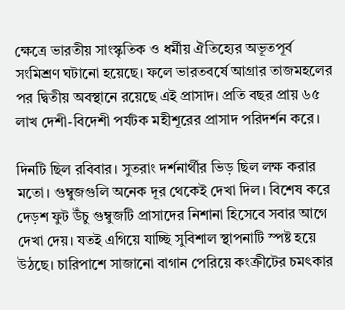ক্ষেত্রে ভারতীয় সাংস্কৃতিক ও ধর্মীয় ঐতিহ্যের অভূতপূর্ব সংমিশ্রণ ঘটানো হয়েছে। ফলে ভারতবর্ষে আগ্রার তাজমহলের পর দ্বিতীয় অবস্থানে রয়েছে এই প্রাসাদ। প্রতি বছর প্রায় ৬৫ লাখ দেশী-বিদেশী পর্যটক মহীশূরের প্রাসাদ পরিদর্শন করে।

দিনটি ছিল রবিবার। সুতরাং দর্শনার্থীর ভিড় ছিল লক্ষ করার মতো। গুম্বুজগুলি অনেক দূর থেকেই দেখা দিল। বিশেষ করে দেড়শ ফুট উঁচু গুম্বুজটি প্রাসাদের নিশানা হিসেবে সবার আগে দেখা দেয়। যতই এগিয়ে যাচ্ছি সুবিশাল স্থাপনাটি স্পষ্ট হয়ে উঠছে। চারিপাশে সাজানো বাগান পেরিয়ে কংক্রীটের চমৎকার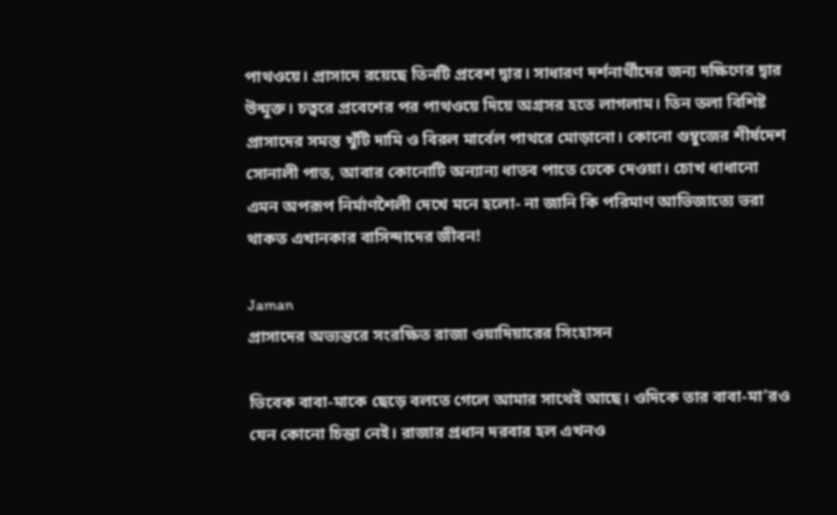পাথওয়ে। প্রাসাদে রয়েছে তিনটি প্রবেশ দ্বার। সাধারণ দর্শনার্থীদের জন্য দক্ষিণের দ্বার উন্মুক্ত। চত্বরে প্রবেশের পর পাথওয়ে দিয়ে অগ্রসর হতে লাগলাম। তিন তলা বিশিষ্ট প্রাসাদের সমস্ত খুঁটি দামি ও বিরল মার্বেল পাথরে মোড়ানো। কোনো গুম্বুজের শীর্ষদেশ সোনালী পাত, আবার কোনোটি অন্যান্য ধাতব পাতে ঢেকে দেওয়া। চোখ ধাধানো  এমন অপরূপ নির্মাণশৈলী দেখে মনে হলো- না জানি কি পরিমাণ আভিজাত্যে ভরা থাকত এখানকার বাসিন্দাদের জীবন!

Jaman
প্রাসাদের অভ্যন্তরে সংরক্ষিত রাজা ওয়াদিয়ারের সিংহাসন

ভিবেক বাবা-মাকে ছেড়ে বলতে গেলে আমার সাথেই আছে। ওদিকে তার বাবা-মা’রও যেন কোনো চিন্তা নেই। রাজার প্রধান দরবার হল এখনও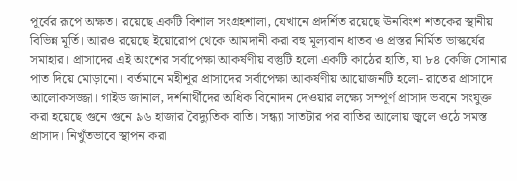পূর্বের রূপে অক্ষত। রয়েছে একটি বিশাল সংগ্রহশালা, যেখানে প্রদর্শিত রয়েছে ঊনবিংশ শতকের স্থানীয় বিভিন্ন মূর্তি। আরও রয়েছে ইয়োরোপ থেকে আমদানী করা বহু মূল্যবান ধাতব ও প্রস্তর নির্মিত ভাস্কর্যের সমাহার। প্রাসাদের এই অংশের সর্বাপেক্ষা আকর্ষণীয় বস্তুটি হলো একটি কাঠের হাতি, যা ৮৪ কেজি সোনার পাত দিয়ে মোড়ানো। বর্তমানে মহীশূর প্রাসাদের সর্বাপেক্ষা আকর্ষণীয় আয়োজনটি হলো- রাতের প্রাসাদে আলোকসজ্জা। গাইড জানাল, দর্শনার্থীদের অধিক বিনোদন দেওয়ার লক্ষ্যে সম্পূর্ণ প্রাসাদ ভবনে সংযুক্ত করা হয়েছে গুনে গুনে ৯৬ হাজার বৈদ্যুতিক বাতি। সন্ধ্যা সাতটার পর বাতির আলোয় জ্বলে ওঠে সমস্ত প্রাসাদ। নিখুঁতভাবে স্থাপন করা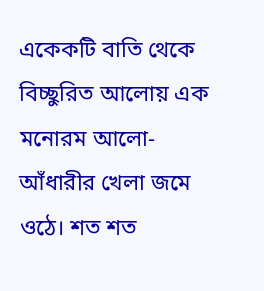একেকটি বাতি থেকে বিচ্ছুরিত আলোয় এক মনোরম আলো-আঁধারীর খেলা জমে ওঠে। শত শত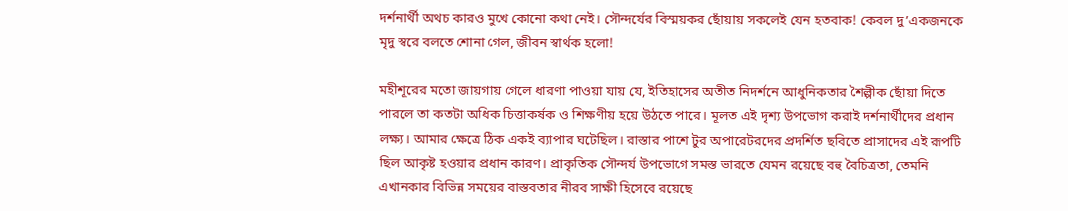দর্শনার্থী অথচ কারও মুখে কোনো কথা নেই। সৌন্দর্যের বিস্ময়কর ছোঁয়ায় সকলেই যেন হতবাক! কেবল দু’একজনকে মৃদু স্বরে বলতে শোনা গেল, জীবন স্বার্থক হলো!

মহীশূরের মতো জায়গায় গেলে ধারণা পাওয়া যায় যে, ইতিহাসের অতীত নিদর্শনে আধুনিকতার শৈল্পীক ছোঁয়া দিতে পারলে তা কতটা অধিক চিত্তাকর্ষক ও শিক্ষণীয় হয়ে উঠতে পারে। মূলত এই দৃশ্য উপভোগ করাই দর্শনার্থীদের প্রধান লক্ষ্য। আমার ক্ষেত্রে ঠিক একই ব্যাপার ঘটেছিল। রাস্তার পাশে টুর অপারেটরদের প্রদর্শিত ছবিতে প্রাসাদের এই রূপটি ছিল আকৃষ্ট হওয়ার প্রধান কারণ। প্রাকৃতিক সৌন্দর্য উপভোগে সমস্ত ভারতে যেমন রয়েছে বহু বৈচিত্রতা, তেমনি এখানকার বিভিন্ন সময়ের বাস্তবতার নীরব সাক্ষী হিসেবে রয়েছে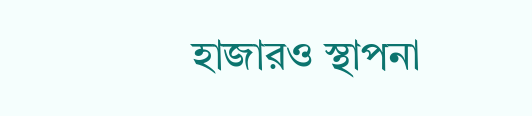হাজারও স্থাপনা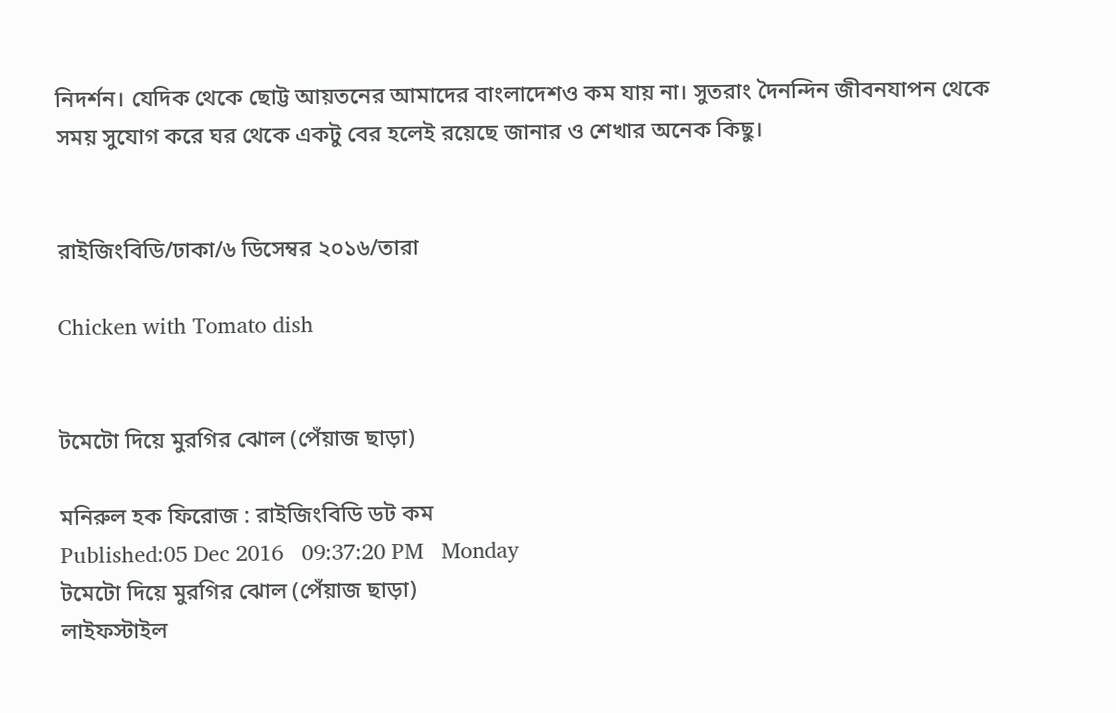নিদর্শন। যেদিক থেকে ছোট্ট আয়তনের আমাদের বাংলাদেশও কম যায় না। সুতরাং দৈনন্দিন জীবনযাপন থেকে সময় সুযোগ করে ঘর থেকে একটু বের হলেই রয়েছে জানার ও শেখার অনেক কিছু।


রাইজিংবিডি/ঢাকা/৬ ডিসেম্বর ২০১৬/তারা

Chicken with Tomato dish


টমেটো দিয়ে মুরগির ঝোল (পেঁয়াজ ছাড়া)

মনিরুল হক ফিরোজ : রাইজিংবিডি ডট কম
Published:05 Dec 2016   09:37:20 PM   Monday
টমেটো দিয়ে মুরগির ঝোল (পেঁয়াজ ছাড়া)
লাইফস্টাইল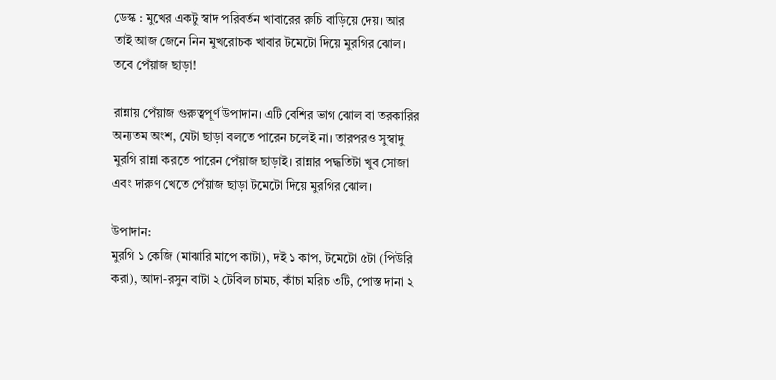ডেস্ক : মুখের একটু স্বাদ পরিবর্তন খাবারের রুচি বাড়িয়ে দেয়। আর তাই আজ জেনে নিন মুখরোচক খাবার টমেটো দিয়ে মুরগির ঝোল। তবে পেঁয়াজ ছাড়া!

রান্নায় পেঁয়াজ গুরুত্বপূর্ণ উপাদান। এটি বেশির ভাগ ঝোল বা তরকারির অন্যতম অংশ, যেটা ছাড়া বলতে পারেন চলেই না। তারপরও সুস্বাদু মুরগি রান্না করতে পারেন পেঁয়াজ ছাড়াই। রান্নার পদ্ধতিটা খুব সোজা এবং দারুণ খেতে পেঁয়াজ ছাড়া টমেটো দিয়ে মুরগির ঝোল।

উপাদান:
মুরগি ১ কেজি (মাঝারি মাপে কাটা), দই ১ কাপ, টমেটো ৫টা (পিউরি করা), আদা-রসুন বাটা ২ টেবিল চামচ, কাঁচা মরিচ ৩টি, পোস্ত দানা ২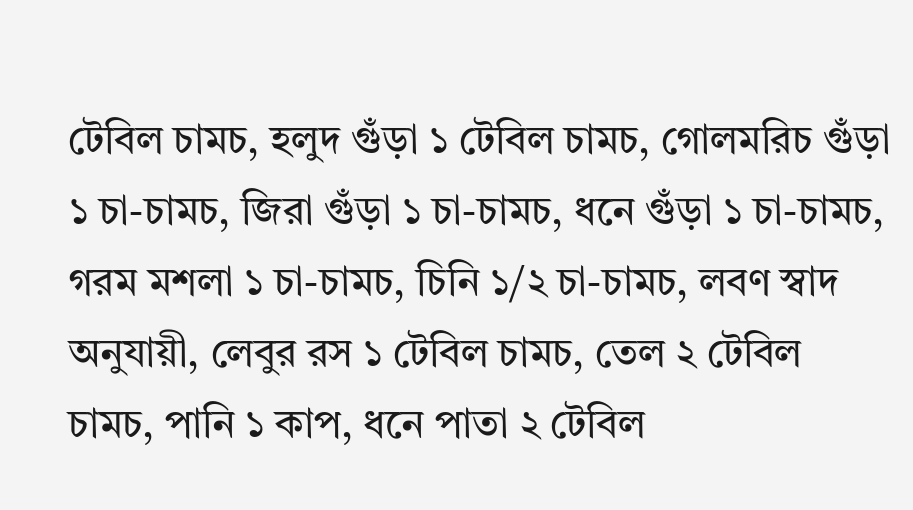টেবিল চামচ, হলুদ গুঁড়া ১ টেবিল চামচ, গোলমরিচ গুঁড়া ১ চা-চামচ, জিরা গুঁড়া ১ চা-চামচ, ধনে গুঁড়া ১ চা-চামচ, গরম মশলা ১ চা-চামচ, চিনি ১/২ চা-চামচ, লবণ স্বাদ অনুযায়ী, লেবুর রস ১ টেবিল চামচ, তেল ২ টেবিল চামচ, পানি ১ কাপ, ধনে পাতা ২ টেবিল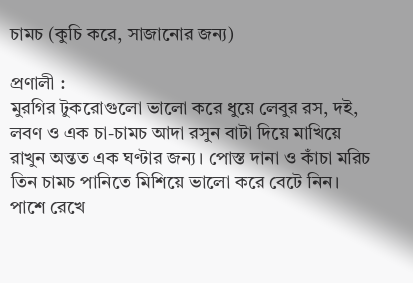চামচ (কুচি করে, সাজানোর জন্য)

প্রণালী :
মুরগির টুকরোগুলো ভালো করে ধুয়ে লেবুর রস, দই, লবণ ও এক চা-চামচ আদা রসুন বাটা দিয়ে মাখিয়ে রাখুন অন্তত এক ঘণ্টার জন্য। পোস্ত দানা ও কাঁচা মরিচ তিন চামচ পানিতে মিশিয়ে ভালো করে বেটে নিন। পাশে রেখে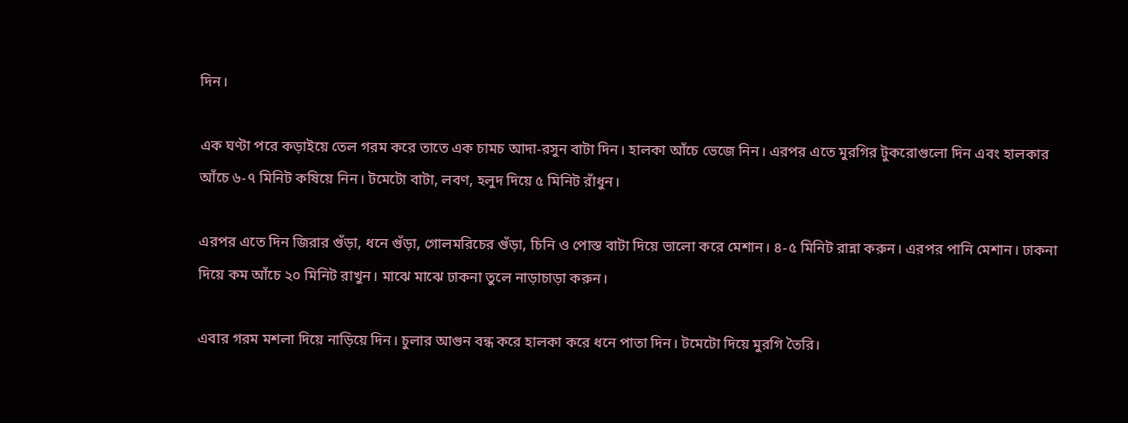দিন।

এক ঘণ্টা পরে কড়াইয়ে তেল গরম করে তাতে এক চামচ আদা-রসুন বাটা দিন। হালকা আঁচে ভেজে নিন। এরপর এতে মুরগির টুকরোগুলো দিন এবং হালকার আঁচে ৬-৭ মিনিট কষিয়ে নিন। টমেটো বাটা, লবণ, হলুদ দিয়ে ৫ মিনিট রাঁধুন।

এরপর এতে দিন জিরার গুঁড়া, ধনে গুঁড়া, গোলমরিচের গুঁড়া, চিনি ও পোস্ত বাটা দিয়ে ভালো করে মেশান। ৪-৫ মিনিট রান্না করুন। এরপর পানি মেশান। ঢাকনা দিয়ে কম আঁচে ২০ মিনিট রাখুন। মাঝে মাঝে ঢাকনা তুলে নাড়াচাড়া করুন।

এবার গরম মশলা দিয়ে নাড়িয়ে দিন। চুলার আগুন বন্ধ করে হালকা করে ধনে পাতা দিন। টমেটো দিয়ে মুরগি তৈরি।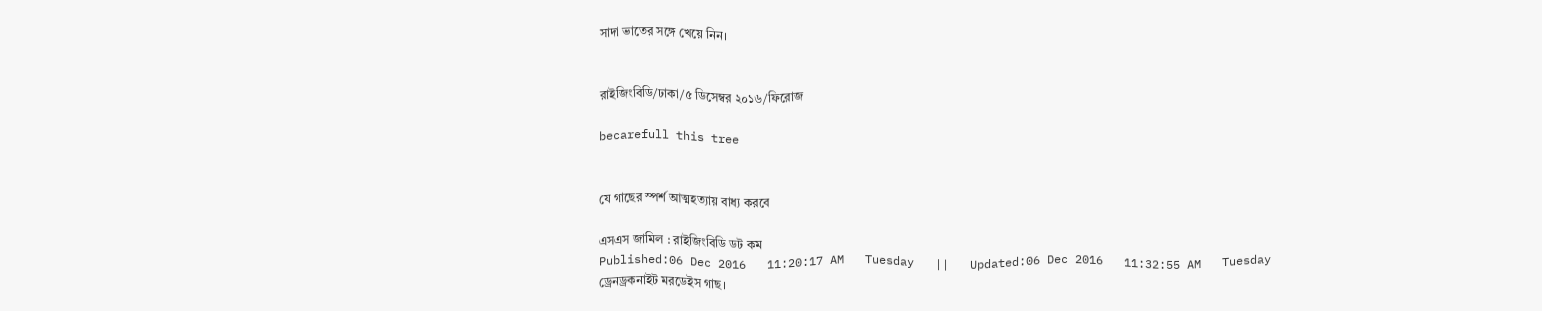সাদা ভাতের সঙ্গে খেয়ে নিন।


রাইজিংবিডি/ঢাকা/৫ ডিসেম্বর ২০১৬/ফিরোজ

becarefull this tree


যে গাছের স্পর্শ আত্মহত্যায় বাধ্য করবে

এসএস জামিল : রাইজিংবিডি ডট কম
Published:06 Dec 2016   11:20:17 AM   Tuesday   ||   Updated:06 Dec 2016   11:32:55 AM   Tuesday
ড্রেনড্রকনাইট মরডেইস গাছ।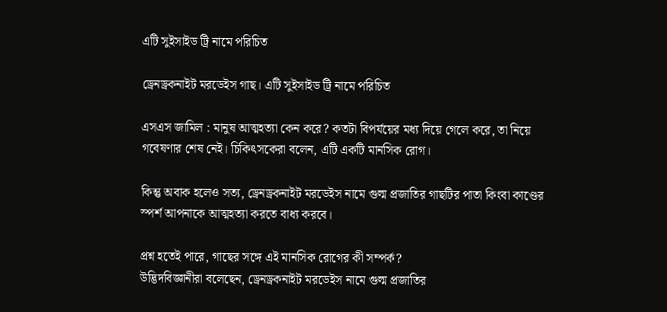এটি সুইসাইড ট্রি নামে পরিচিত

ড্রেনড্রকনাইট মরডেইস গাছ। এটি সুইসাইড ট্রি নামে পরিচিত

এসএস জামিল : মানুষ আত্মহত্যা কেন করে? কতটা বিপর্যয়ের মধ্য দিয়ে গেলে করে, তা নিয়ে গবেষণার শেষ নেই। চিকিৎসকেরা বলেন, এটি একটি মানসিক রোগ।

কিন্তু অবাক হলেও সত্য, ড্রেনড্রকনাইট মরডেইস নামে গুল্ম প্রজাতির গাছটির পাতা কিংবা কাণ্ডের স্পর্শ আপনাকে আত্মহত্যা করতে বাধ্য করবে।

প্রশ্ন হতেই পারে, গাছের সঙ্গে এই মানসিক রোগের কী সম্পর্ক?
উদ্ভিদবিজ্ঞানীরা বলেছেন, ড্রেনড্রকনাইট মরডেইস নামে গুল্ম প্রজাতির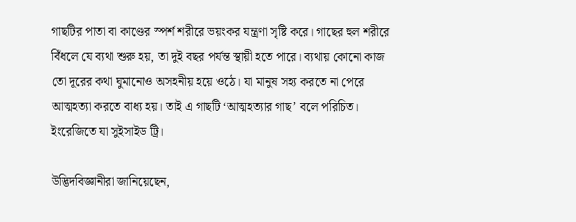গাছটির পাতা বা কাণ্ডের স্পর্শ শরীরে ভয়ংকর যন্ত্রণা সৃষ্টি করে। গাছের হুল শরীরে বিঁধলে যে ব্যথা শুরু হয়, তা দুই বছর পর্যন্ত স্থায়ী হতে পারে। ব্যথায় কোনো কাজ তো দূরের কথা ঘুমানোও অসহনীয় হয়ে ওঠে। যা মানুষ সহ্য করতে না পেরে আত্মহত্যা করতে বাধ্য হয়। তাই এ গাছটি ‘আত্মহত্যার গাছ’ বলে পরিচিত। ইংরেজিতে যা সুইসাইড ট্রি।

উদ্ভিদবিজ্ঞানীরা জানিয়েছেন,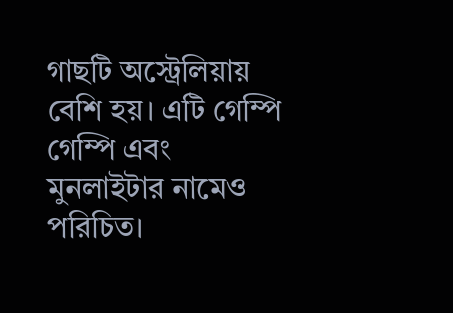গাছটি অস্ট্রেলিয়ায় বেশি হয়। এটি গেম্পি গেম্পি এবং মুনলাইটার নামেও পরিচিত।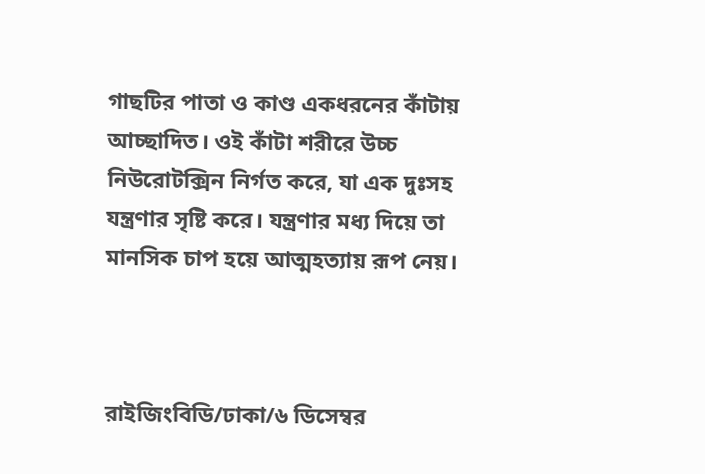গাছটির পাতা ও কাণ্ড একধরনের কাঁটায় আচ্ছাদিত। ওই কাঁটা শরীরে উচ্চ নিউরোটক্সিন নির্গত করে, যা এক দুঃসহ যন্ত্রণার সৃষ্টি করে। যন্ত্রণার মধ্য দিয়ে তা মানসিক চাপ হয়ে আত্মহত্যায় রূপ নেয়।



রাইজিংবিডি/ঢাকা/৬ ডিসেম্বর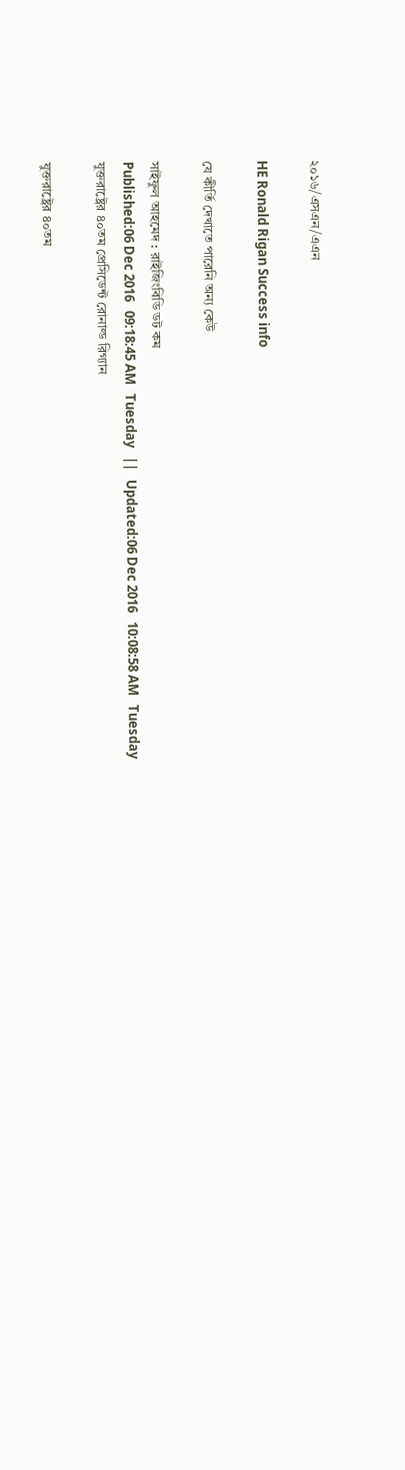২০১৬/এসএন/এএন

HE Ronald Rigan Success info

যে কীর্তি দেখাতে পারেনি অন্য কেউ

সাইফুল আহমেদ : রাইজিংবিডি ডট কম
Published:06 Dec 2016   09:18:45 AM   Tuesday   ||   Updated:06 Dec 2016   10:08:58 AM   Tuesday
যুক্তরাষ্ট্রের ৪০তম প্রেসিডেন্ট রোনাল্ড রিগ্যান

যুক্তরাষ্ট্রের ৪০তম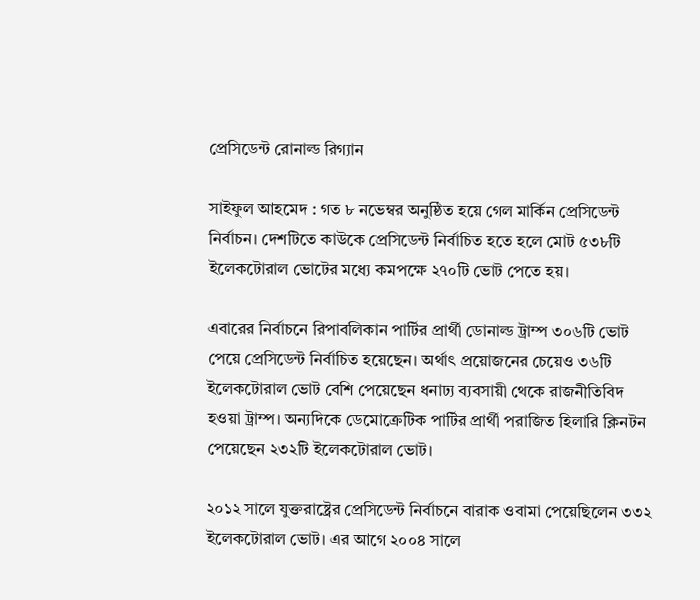প্রেসিডেন্ট রোনাল্ড রিগ্যান

সাইফুল আহমেদ : গত ৮ নভেম্বর অনুষ্ঠিত হয়ে গেল মার্কিন প্রেসিডেন্ট নির্বাচন। দেশটিতে কাউকে প্রেসিডেন্ট নির্বাচিত হতে হলে মোট ৫৩৮টি ইলেকটোরাল ভোটের মধ্যে কমপক্ষে ২৭০টি ভোট পেতে হয়।

এবারের নির্বাচনে রিপাবলিকান পার্টির প্রার্থী ডোনাল্ড ট্রাম্প ৩০৬টি ভোট পেয়ে প্রেসিডেন্ট নির্বাচিত হয়েছেন। অর্থাৎ প্রয়োজনের চেয়েও ৩৬টি ইলেকটোরাল ভোট বেশি পেয়েছেন ধনাঢ্য ব্যবসায়ী থেকে রাজনীতিবিদ হওয়া ট্রাম্প। অন্যদিকে ডেমোক্রেটিক পার্টির প্রার্থী পরাজিত হিলারি ক্লিনটন পেয়েছেন ২৩২টি ইলেকটোরাল ভোট।

২০১২ সালে যুক্তরাষ্ট্রের প্রেসিডেন্ট নির্বাচনে বারাক ওবামা পেয়েছিলেন ৩৩২ ইলেকটোরাল ভোট। এর আগে ২০০৪ সালে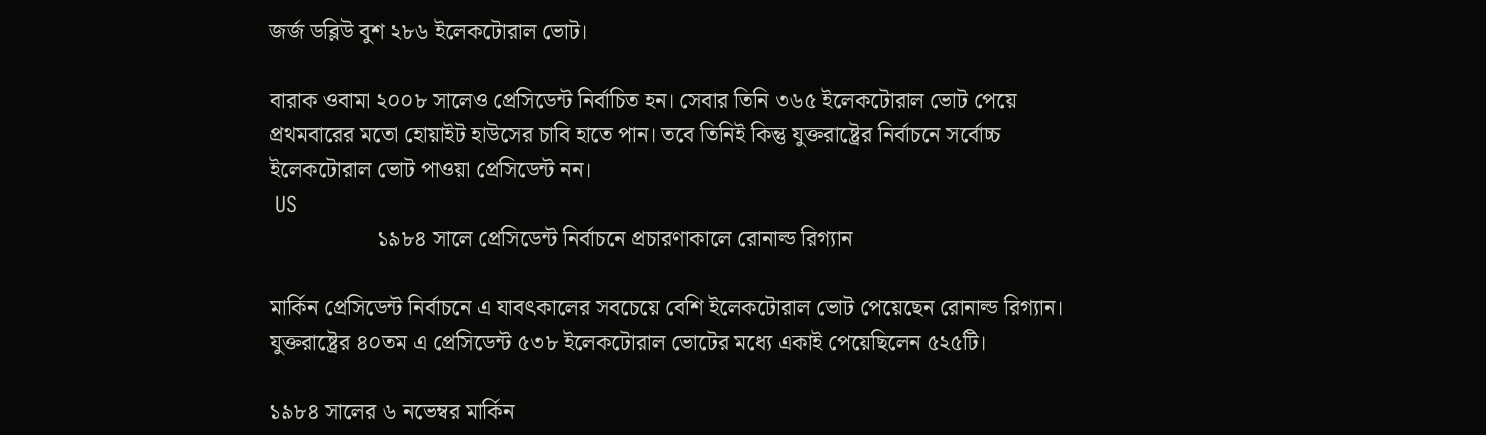জর্জ ডব্লিউ বুশ ২৮৬ ইলেকটোরাল ভোট।

বারাক ওবামা ২০০৮ সালেও প্রেসিডেন্ট নির্বাচিত হন। সেবার তিনি ৩৬৫ ইলেকটোরাল ভোট পেয়ে প্রথমবারের মতো হোয়াইট হাউসের চাবি হাতে পান। তবে তিনিই কিন্তু যুক্তরাষ্ট্রের নির্বাচনে সর্বোচ্চ ইলেকটোরাল ভোট পাওয়া প্রেসিডেন্ট নন।
 US
                   ১৯৮৪ সালে প্রেসিডেন্ট নির্বাচনে প্রচারণাকালে রোনাল্ড রিগ্যান

মার্কিন প্রেসিডেন্ট নির্বাচনে এ যাবৎকালের সবচেয়ে বেশি ইলেকটোরাল ভোট পেয়েছেন রোনাল্ড রিগ্যান। যুক্তরাষ্ট্রের ৪০তম এ প্রেসিডেন্ট ৫৩৮ ইলেকটোরাল ভোটের মধ্যে একাই পেয়েছিলেন ৫২৫টি।

১৯৮৪ সালের ৬ নভেম্বর মার্কিন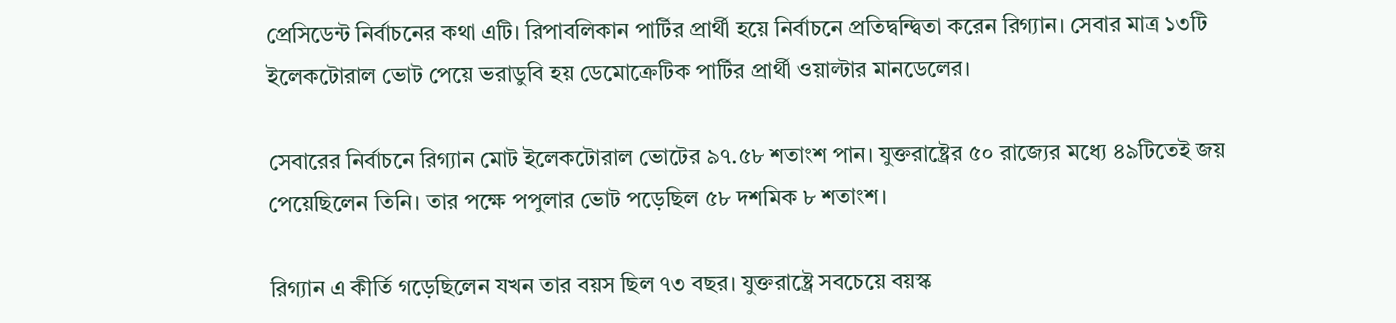প্রেসিডেন্ট নির্বাচনের কথা এটি। রিপাবলিকান পার্টির প্রার্থী হয়ে নির্বাচনে প্রতিদ্বন্দ্বিতা করেন রিগ্যান। সেবার মাত্র ১৩টি ইলেকটোরাল ভোট পেয়ে ভরাডুবি হয় ডেমোক্রেটিক পার্টির প্রার্থী ওয়াল্টার মানডেলের।

সেবারের নির্বাচনে রিগ্যান মোট ইলেকটোরাল ভোটের ৯৭.৫৮ শতাংশ পান। যুক্তরাষ্ট্রের ৫০ রাজ্যের মধ্যে ৪৯টিতেই জয় পেয়েছিলেন তিনি। তার পক্ষে পপুলার ভোট পড়েছিল ৫৮ দশমিক ৮ শতাংশ।

রিগ্যান এ কীর্তি গড়েছিলেন যখন তার বয়স ছিল ৭৩ বছর। যুক্তরাষ্ট্রে সবচেয়ে বয়স্ক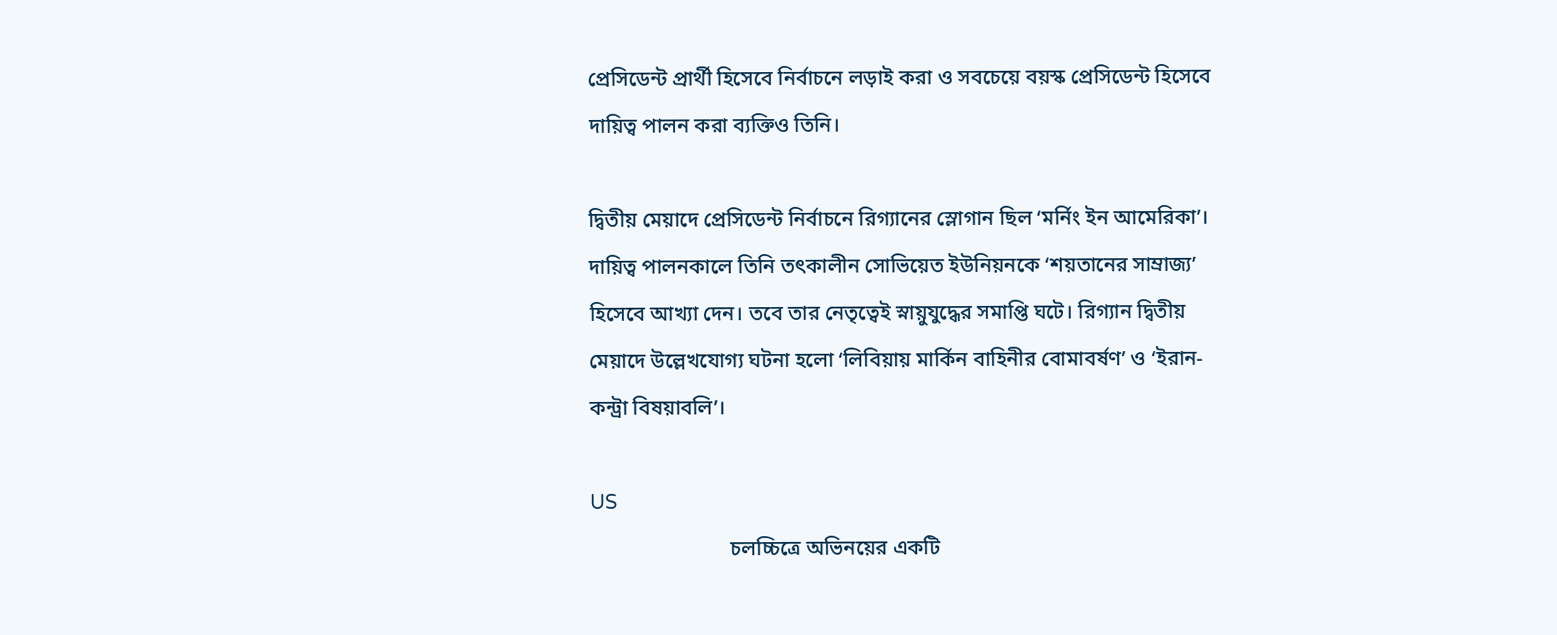প্রেসিডেন্ট প্রার্থী হিসেবে নির্বাচনে লড়াই করা ও সবচেয়ে বয়স্ক প্রেসিডেন্ট হিসেবে দায়িত্ব পালন করা ব্যক্তিও তিনি।

দ্বিতীয় মেয়াদে প্রেসিডেন্ট নির্বাচনে রিগ্যানের স্লোগান ছিল ‘মর্নিং ইন আমেরিকা’। দায়িত্ব পালনকালে তিনি তৎকালীন সোভিয়েত ইউনিয়নকে ‘শয়তানের সাম্রাজ্য’ হিসেবে আখ্যা দেন। তবে তার নেতৃত্বেই স্নায়ুযুদ্ধের সমাপ্তি ঘটে। রিগ্যান দ্বিতীয় মেয়াদে উল্লেখযোগ্য ঘটনা হলো ‘লিবিয়ায় মার্কিন বাহিনীর বোমাবর্ষণ’ ও ‘ইরান-কন্ট্রা বিষয়াবলি’।

US
                           চলচ্চিত্রে অভিনয়ের একটি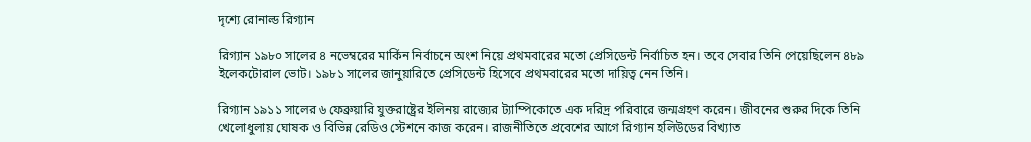দৃশ্যে রোনাল্ড রিগ্যান

রিগ্যান ১৯৮০ সালের ৪ নভেম্বরের মার্কিন নির্বাচনে অংশ নিয়ে প্রথমবারের মতো প্রেসিডেন্ট নির্বাচিত হন। তবে সেবার তিনি পেয়েছিলেন ৪৮৯ ইলেকটোরাল ভোট। ১৯৮১ সালের জানুয়ারিতে প্রেসিডেন্ট হিসেবে প্রথমবারের মতো দায়িত্ব নেন তিনি।

রিগ্যান ১৯১১ সালের ৬ ফেব্রুয়ারি যুক্তরাষ্ট্রের ইলিনয় রাজ্যের ট্যাম্পিকোতে এক দরিদ্র পরিবারে জন্মগ্রহণ করেন। জীবনের শুরুর দিকে তিনি খেলোধুলায় ঘোষক ও বিভিন্ন রেডিও স্টেশনে কাজ করেন। রাজনীতিতে প্রবেশের আগে রিগ্যান হলিউডের বিখ্যাত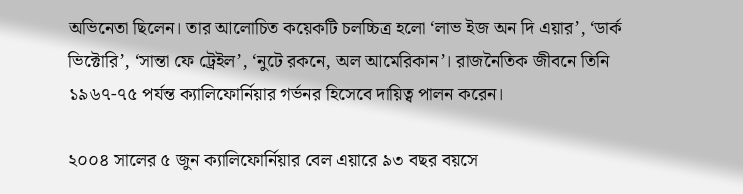অভিনেতা ছিলেন। তার আলোচিত কয়েকটি চলচ্চিত্র হলো ‘লাভ ইজ অন দি এয়ার’, ‘ডার্ক ভিক্টোরি’, ‘সান্তা ফে ট্রেইল’, ‘নুটে রকনে, অল আমেরিকান’। রাজনৈতিক জীবনে তিনি ১৯৬৭-৭৫ পর্যন্ত ক্যালিফোর্নিয়ার গর্ভনর হিসেবে দায়িত্ব পালন করেন।

২০০৪ সালের ৫ জুন ক্যালিফোর্নিয়ার বেল এয়ারে ৯৩ বছর বয়সে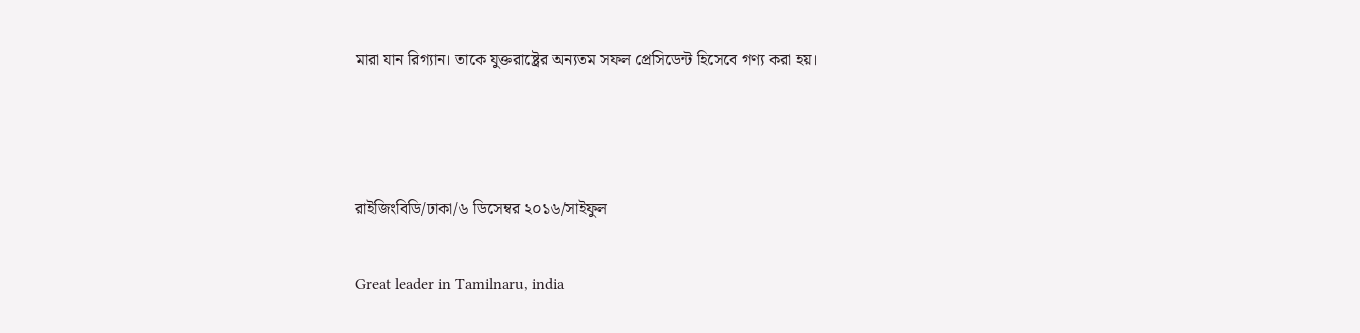মারা যান রিগ্যান। তাকে যুক্তরাষ্ট্রের অন্যতম সফল প্রেসিডেন্ট হিসেবে গণ্য করা হয়।



রাইজিংবিডি/ঢাকা/৬ ডিসেম্বর ২০১৬/সাইফুল

Great leader in Tamilnaru, india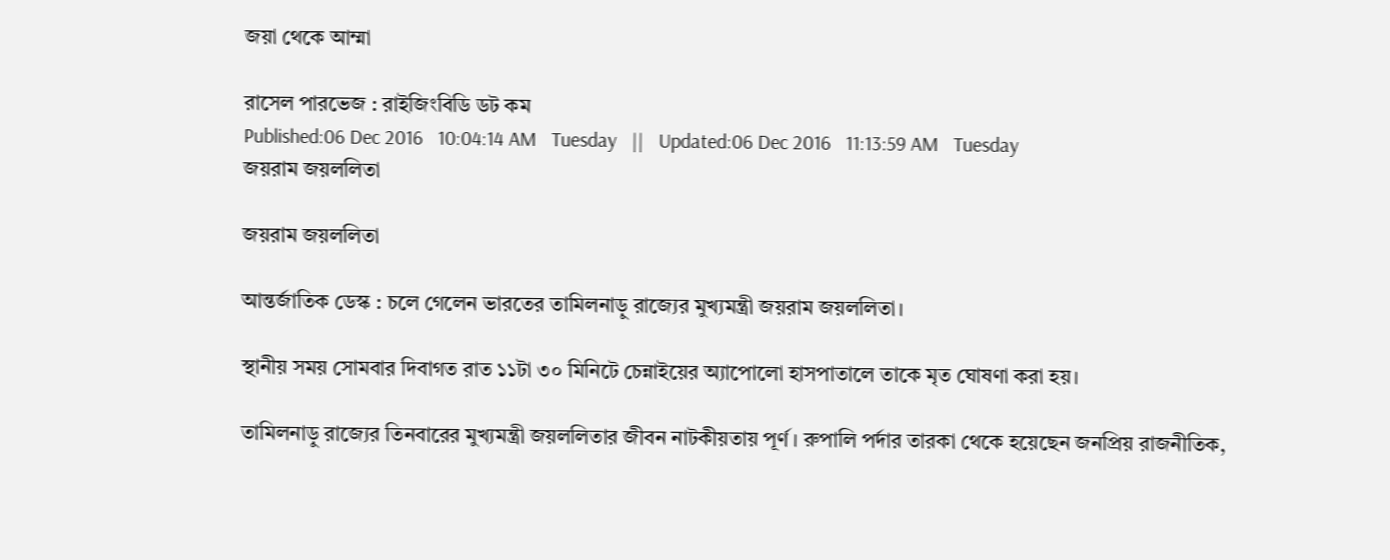জয়া থেকে আম্মা

রাসেল পারভেজ : রাইজিংবিডি ডট কম
Published:06 Dec 2016   10:04:14 AM   Tuesday   ||   Updated:06 Dec 2016   11:13:59 AM   Tuesday
জয়রাম জয়ললিতা

জয়রাম জয়ললিতা

আন্তর্জাতিক ডেস্ক : চলে গেলেন ভারতের তামিলনাড়ু রাজ্যের মুখ্যমন্ত্রী জয়রাম জয়ললিতা।

স্থানীয় সময় সোমবার দিবাগত রাত ১১টা ৩০ মিনিটে চেন্নাইয়ের অ্যাপোলো হাসপাতালে তাকে মৃত ঘোষণা করা হয়।

তামিলনাড়ু রাজ্যের তিনবারের মুখ্যমন্ত্রী জয়ললিতার জীবন নাটকীয়তায় পূর্ণ। রুপালি পর্দার তারকা থেকে হয়েছেন জনপ্রিয় রাজনীতিক,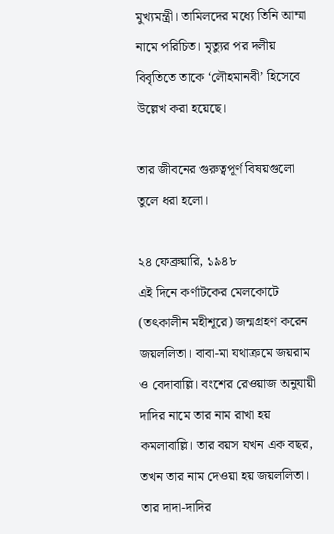মুখ্যমন্ত্রী। তামিলদের মধ্যে তিনি আম্মা নামে পরিচিত। মৃত্যুর পর দলীয় বিবৃতিতে তাকে ‘লৌহমানবী’ হিসেবে উল্লেখ করা হয়েছে।

তার জীবনের গুরুত্বপূর্ণ বিষয়গুলো তুলে ধরা হলো।

২৪ ফেব্রুয়ারি, ১৯৪৮
এই দিনে কর্ণাটকের মেলকোটে (তৎকালীন মহীশূরে) জন্মগ্রহণ করেন জয়ললিতা। বাবা-মা যথাক্রমে জয়রাম ও বেদাবাল্লি। বংশের রেওয়াজ অনুযায়ী দাদির নামে তার নাম রাখা হয় কমলাবাল্লি। তার বয়স যখন এক বছর, তখন তার নাম দেওয়া হয় জয়ললিতা। তার দাদা-দাদির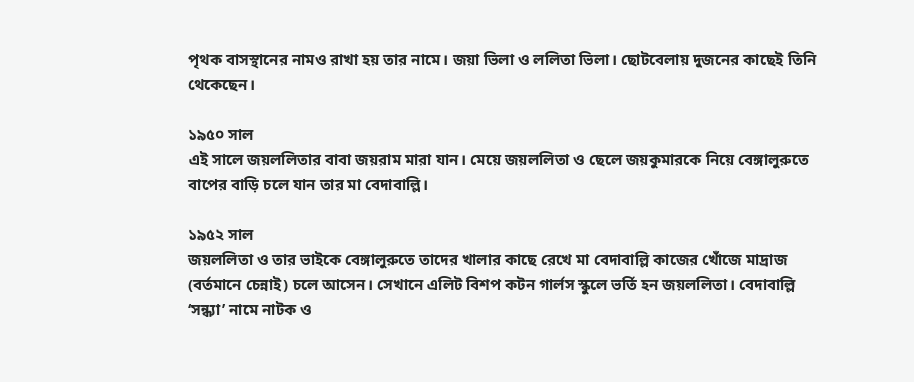পৃথক বাসস্থানের নামও রাখা হয় তার নামে। জয়া ভিলা ও ললিতা ভিলা। ছোটবেলায় দুজনের কাছেই তিনি থেকেছেন।

১৯৫০ সাল
এই সালে জয়ললিতার বাবা জয়রাম মারা যান। মেয়ে জয়ললিতা ও ছেলে জয়কুমারকে নিয়ে বেঙ্গালুরুতে বাপের বাড়ি চলে যান তার মা বেদাবাল্লি।

১৯৫২ সাল
জয়ললিতা ও তার ভাইকে বেঙ্গালুরুতে তাদের খালার কাছে রেখে মা বেদাবাল্লি কাজের খোঁজে মাদ্রাজ (বর্তমানে চেন্নাই) চলে আসেন। সেখানে এলিট বিশপ কটন গার্লস স্কুলে ভর্তি হন জয়ললিতা। বেদাবাল্লি ‘সন্ধ্যা’ নামে নাটক ও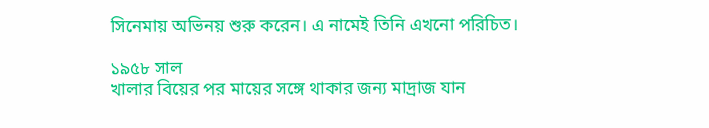সিনেমায় অভিনয় শুরু করেন। এ নামেই তিনি এখনো পরিচিত।

১৯৫৮ সাল
খালার বিয়ের পর মায়ের সঙ্গে থাকার জন্য মাদ্রাজ যান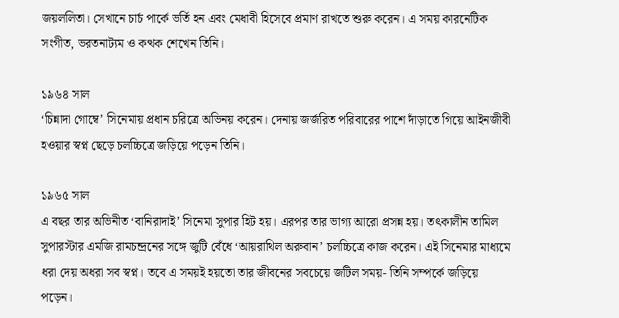জয়ললিতা। সেখানে চার্চ পার্কে ভর্তি হন এবং মেধাবী হিসেবে প্রমাণ রাখতে শুরু করেন। এ সময় কারনেটিক সংগীত, ভরতনাট্যম ও কত্থক শেখেন তিনি।

১৯৬৪ সাল
‘চিন্নাদা গোম্বে’ সিনেমায় প্রধান চরিত্রে অভিনয় করেন। দেনায় জর্জরিত পরিবারের পাশে দাঁড়াতে গিয়ে আইনজীবী হওয়ার স্বপ্ন ছেড়ে চলচ্চিত্রে জড়িয়ে পড়েন তিনি।

১৯৬৫ সাল
এ বছর তার অভিনীত ‘বানিরাদাই’ সিনেমা সুপার হিট হয়। এরপর তার ভাগ্য আরো প্রসন্ন হয়। তৎকালীন তামিল সুপারস্টার এমজি রামচন্দ্রনের সঙ্গে জুটি বেঁধে ‘আয়রাথিল অরুবান’ চলচ্চিত্রে কাজ করেন। এই সিনেমার মাধ্যমে ধরা দেয় অধরা সব স্বপ্ন। তবে এ সময়ই হয়তো তার জীবনের সবচেয়ে জটিল সময়- তিনি সম্পর্কে জড়িয়ে পড়েন।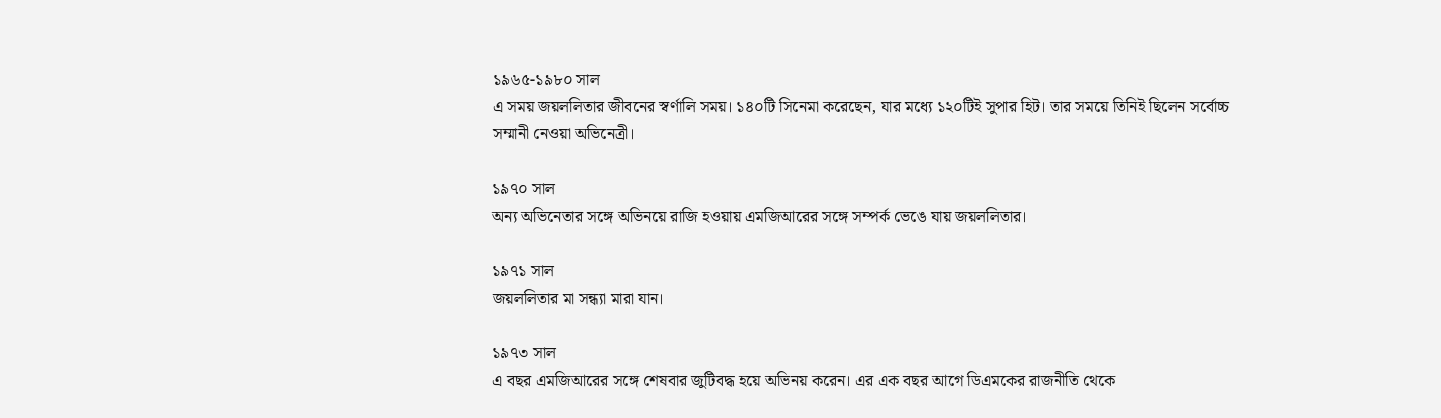১৯৬৫-১৯৮০ সাল
এ সময় জয়ললিতার জীবনের স্বর্ণালি সময়। ১৪০টি সিনেমা করেছেন, যার মধ্যে ১২০টিই সুপার হিট। তার সময়ে তিনিই ছিলেন সর্বোচ্চ সম্মানী নেওয়া অভিনেত্রী।

১৯৭০ সাল
অন্য অভিনেতার সঙ্গে অভিনয়ে রাজি হওয়ায় এমজিআরের সঙ্গে সম্পর্ক ভেঙে যায় জয়ললিতার।

১৯৭১ সাল
জয়ললিতার মা সন্ধ্যা মারা যান।

১৯৭৩ সাল
এ বছর এমজিআরের সঙ্গে শেষবার জুটিবদ্ধ হয়ে অভিনয় করেন। এর এক বছর আগে ডিএমকের রাজনীতি থেকে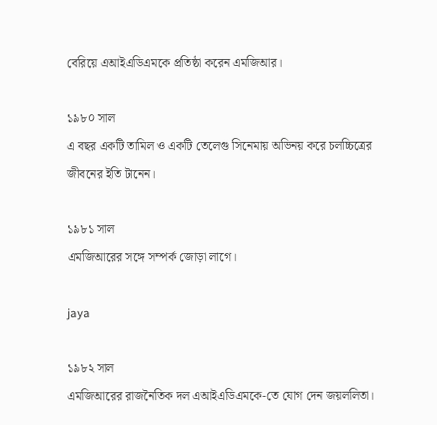বেরিয়ে এআইএডিএমকে প্রতিষ্ঠা করেন এমজিআর।

১৯৮০ সাল
এ বছর একটি তামিল ও একটি তেলেগু সিনেমায় অভিনয় করে চলচ্চিত্রের জীবনের ইতি টানেন।

১৯৮১ সাল
এমজিআরের সঙ্গে সম্পর্ক জোড়া লাগে।

jaya

১৯৮২ সাল
এমজিআরের রাজনৈতিক দল এআইএডিএমকে-তে যোগ দেন জয়ললিতা।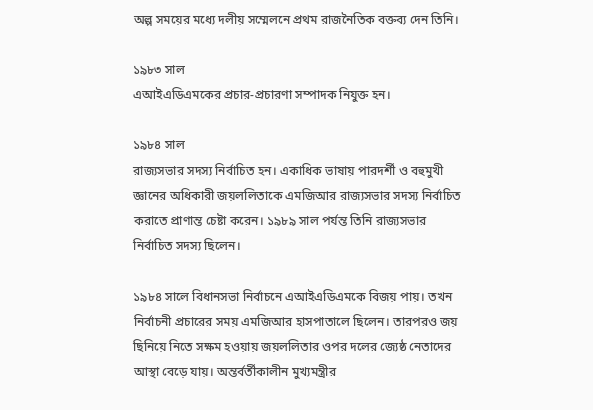অল্প সময়ের মধ্যে দলীয় সম্মেলনে প্রথম রাজনৈতিক বক্তব্য দেন তিনি।

১৯৮৩ সাল
এআইএডিএমকের প্রচার-প্রচারণা সম্পাদক নিযুক্ত হন।

১৯৮৪ সাল
রাজ্যসভার সদস্য নির্বাচিত হন। একাধিক ভাষায় পারদর্শী ও বহুমুখী জ্ঞানের অধিকারী জয়ললিতাকে এমজিআর রাজ্যসভার সদস্য নির্বাচিত করাতে প্রাণান্ত চেষ্টা করেন। ১৯৮৯ সাল পর্যন্ত তিনি রাজ্যসভার নির্বাচিত সদস্য ছিলেন।

১৯৮৪ সালে বিধানসভা নির্বাচনে এআইএডিএমকে বিজয় পায়। তখন নির্বাচনী প্রচারের সময় এমজিআর হাসপাতালে ছিলেন। তারপরও জয় ছিনিয়ে নিতে সক্ষম হওয়ায় জয়ললিতার ওপর দলের জ্যেষ্ঠ নেতাদের আস্থা বেড়ে যায়। অন্তর্বর্তীকালীন মুখ্যমন্ত্রীর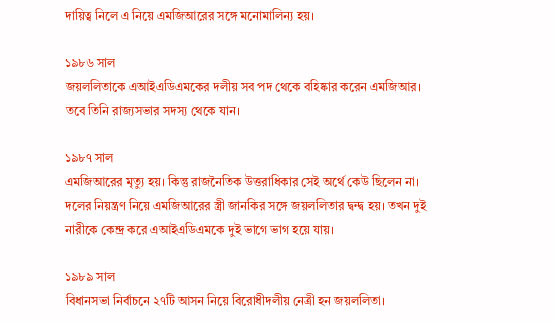দায়িত্ব নিলে এ নিয়ে এমজিআরের সঙ্গে মনোমালিন্য হয়।

১৯৮৬ সাল
জয়ললিতাকে এআইএডিএমকের দলীয় সব পদ থেকে বহিষ্কার করেন এমজিআর। তবে তিনি রাজ্যসভার সদস্য থেকে যান।

১৯৮৭ সাল
এমজিআরের মৃত্যু হয়। কিন্তু রাজনৈতিক উত্তরাধিকার সেই অর্থে কেউ ছিলেন না। দলের নিয়ন্ত্রণ নিয়ে এমজিআরের স্ত্রী জানকির সঙ্গে জয়ললিতার দ্বন্দ্ব হয়। তখন দুই নারীকে কেন্দ্র করে এআইএডিএমকে দুই ভাগে ভাগ হয়ে যায়।

১৯৮৯ সাল
বিধানসভা নির্বাচনে ২৭টি আসন নিয়ে বিরোধীদলীয় নেত্রী হন জয়ললিতা।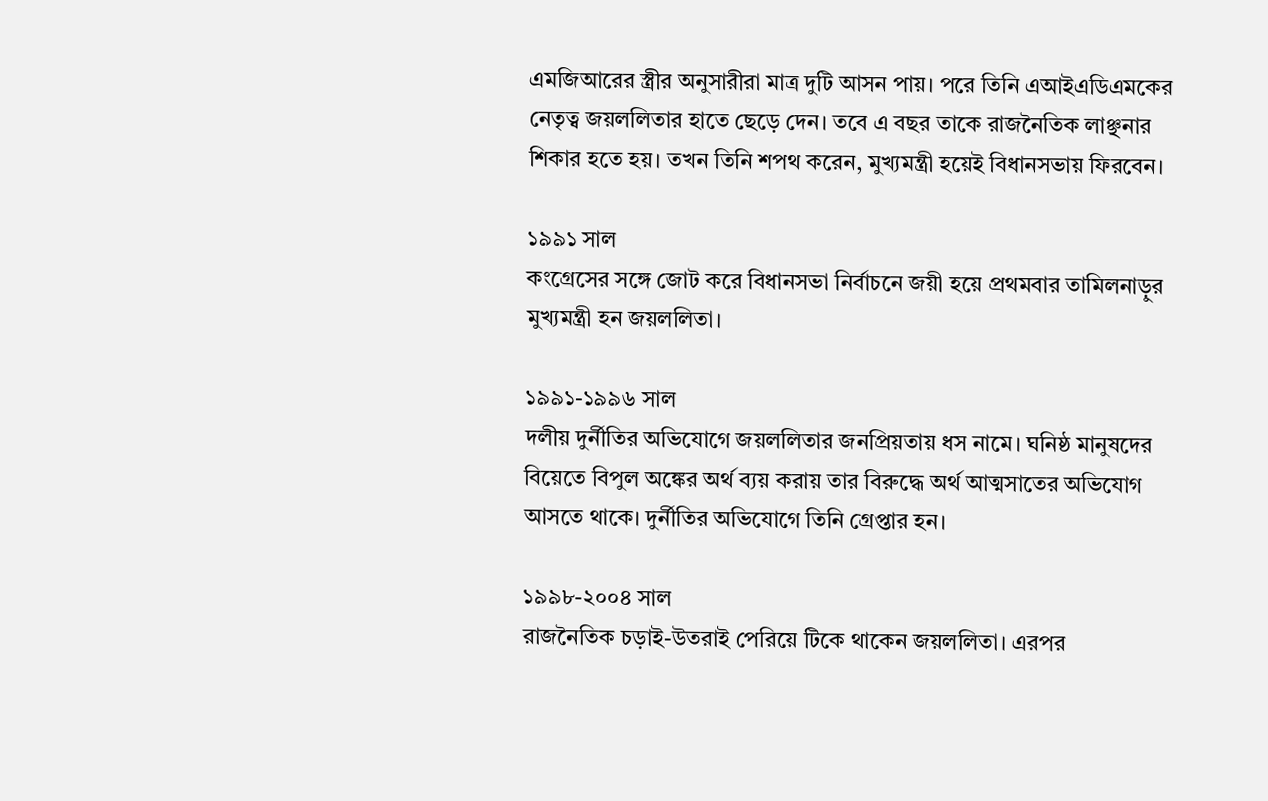এমজিআরের স্ত্রীর অনুসারীরা মাত্র দুটি আসন পায়। পরে তিনি এআইএডিএমকের নেতৃত্ব জয়ললিতার হাতে ছেড়ে দেন। তবে এ বছর তাকে রাজনৈতিক লাঞ্ছনার শিকার হতে হয়। তখন তিনি শপথ করেন, মুখ্যমন্ত্রী হয়েই বিধানসভায় ফিরবেন।

১৯৯১ সাল
কংগ্রেসের সঙ্গে জোট করে বিধানসভা নির্বাচনে জয়ী হয়ে প্রথমবার তামিলনাড়ুর মুখ্যমন্ত্রী হন জয়ললিতা।

১৯৯১-১৯৯৬ সাল
দলীয় দুর্নীতির অভিযোগে জয়ললিতার জনপ্রিয়তায় ধস নামে। ঘনিষ্ঠ মানুষদের বিয়েতে বিপুল অঙ্কের অর্থ ব্যয় করায় তার বিরুদ্ধে অর্থ আত্মসাতের অভিযোগ আসতে থাকে। দুর্নীতির অভিযোগে তিনি গ্রেপ্তার হন।

১৯৯৮-২০০৪ সাল
রাজনৈতিক চড়াই-উতরাই পেরিয়ে টিকে থাকেন জয়ললিতা। এরপর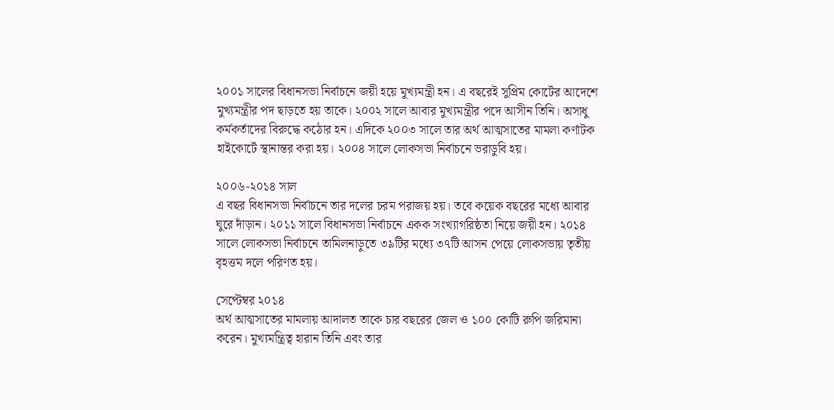২০০১ সালের বিধানসভা নির্বাচনে জয়ী হয়ে মুখ্যমন্ত্রী হন। এ বছরেই সুপ্রিম কোর্টের আদেশে মুখ্যমন্ত্রীর পদ ছাড়তে হয় তাকে। ২০০২ সালে আবার মুখ্যমন্ত্রীর পদে আসীন তিনি। অসাধু কর্মকর্তাদের বিরুদ্ধে কঠোর হন। এদিকে ২০০৩ সালে তার অর্থ আত্মসাতের মামলা কর্ণাটক হাইকোর্টে স্থানান্তর করা হয়। ২০০৪ সালে লোকসভা নির্বাচনে ভরাডুবি হয়।

২০০৬-২০১৪ সাল
এ বছর বিধানসভা নির্বাচনে তার দলের চরম পরাজয় হয়। তবে কয়েক বছরের মধ্যে আবার ঘুরে দাঁড়ান। ২০১১ সালে বিধানসভা নির্বাচনে একক সংখ্যাগরিষ্ঠতা নিয়ে জয়ী হন। ২০১৪ সালে লোকসভা নির্বাচনে তামিলনাড়ুতে ৩৯টির মধ্যে ৩৭টি আসন পেয়ে লোকসভায় তৃতীয় বৃহত্তম দলে পরিণত হয়।

সেপ্টেম্বর ২০১৪
অর্থ আত্মসাতের মামলায় আদালত তাকে চার বছরের জেল ও ১০০ কোটি রুপি জরিমানা করেন। মুখ্যমন্ত্রিত্ব হারান তিনি এবং তার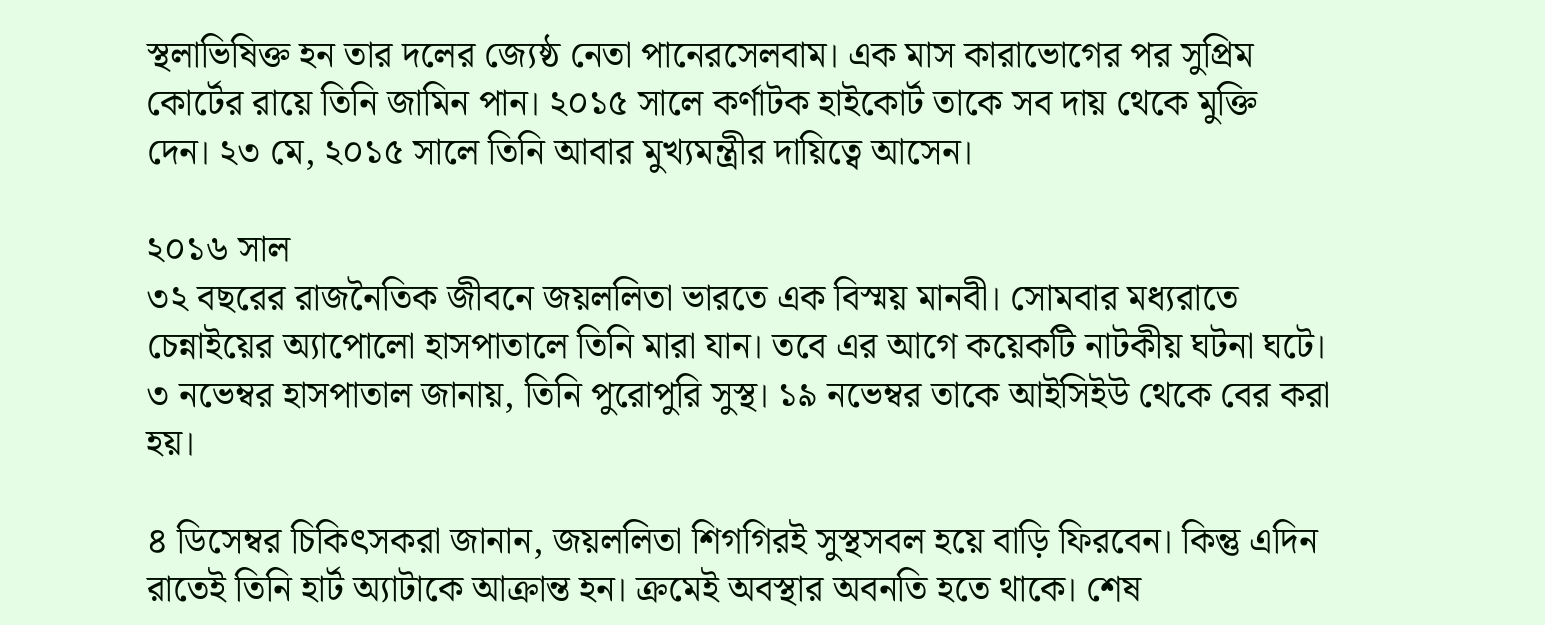স্থলাভিষিক্ত হন তার দলের জ্যেষ্ঠ নেতা পানেরসেলবাম। এক মাস কারাভোগের পর সুপ্রিম কোর্টের রায়ে তিনি জামিন পান। ২০১৫ সালে কর্ণাটক হাইকোর্ট তাকে সব দায় থেকে মুক্তি দেন। ২৩ মে, ২০১৫ সালে তিনি আবার মুখ্যমন্ত্রীর দায়িত্বে আসেন।

২০১৬ সাল
৩২ বছরের রাজনৈতিক জীবনে জয়ললিতা ভারতে এক বিস্ময় মানবী। সোমবার মধ্যরাতে চেন্নাইয়ের অ্যাপোলো হাসপাতালে তিনি মারা যান। তবে এর আগে কয়েকটি নাটকীয় ঘটনা ঘটে। ৩ নভেম্বর হাসপাতাল জানায়, তিনি পুরোপুরি সুস্থ। ১৯ নভেম্বর তাকে আইসিইউ থেকে বের করা হয়।

৪ ডিসেম্বর চিকিৎসকরা জানান, জয়ললিতা শিগগিরই সুস্থসবল হয়ে বাড়ি ফিরবেন। কিন্তু এদিন রাতেই তিনি হার্ট অ্যাটাকে আক্রান্ত হন। ক্রমেই অবস্থার অবনতি হতে থাকে। শেষ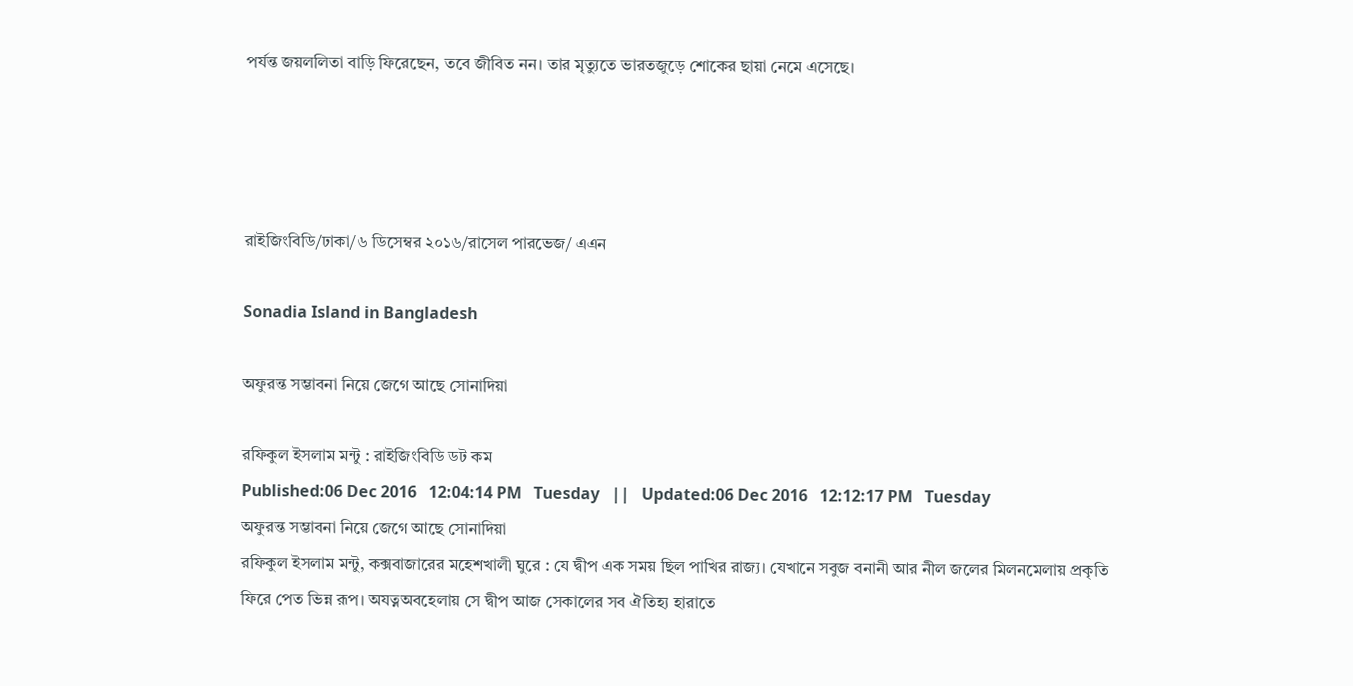পর্যন্ত জয়ললিতা বাড়ি ফিরেছেন, তবে জীবিত নন। তার মৃত্যুতে ভারতজুড়ে শোকের ছায়া নেমে এসেছে।




রাইজিংবিডি/ঢাকা/৬ ডিসেম্বর ২০১৬/রাসেল পারভেজ/ এএন

Sonadia Island in Bangladesh

অফুরন্ত সম্ভাবনা নিয়ে জেগে আছে সোনাদিয়া

রফিকুল ইসলাম মন্টু : রাইজিংবিডি ডট কম
Published:06 Dec 2016   12:04:14 PM   Tuesday   ||   Updated:06 Dec 2016   12:12:17 PM   Tuesday
অফুরন্ত সম্ভাবনা নিয়ে জেগে আছে সোনাদিয়া
রফিকুল ইসলাম মন্টু, কক্সবাজারের মহেশখালী ঘুরে : যে দ্বীপ এক সময় ছিল পাখির রাজ্য। যেখানে সবুজ বনানী আর নীল জলের মিলনমেলায় প্রকৃতি ফিরে পেত ভিন্ন রূপ। অযত্নঅবহেলায় সে দ্বীপ আজ সেকালের সব ঐতিহ্য হারাতে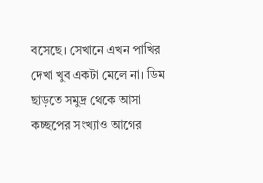বসেছে। সেখানে এখন পাখির দেখা খুব একটা মেলে না। ডিম ছাড়তে সমুদ্র থেকে আসা কচ্ছপের সংখ্যাও আগের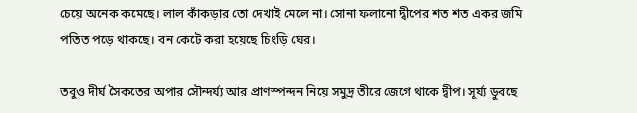চেয়ে অনেক কমেছে। লাল কাঁকড়ার তো দেখাই মেলে না। সোনা ফলানো দ্বীপের শত শত একর জমি পতিত পড়ে থাকছে। বন কেটে করা হয়েছে চিংড়ি ঘের।

তবুও দীর্ঘ সৈকতের অপার সৌন্দর্য্য আর প্রাণস্পন্দন নিয়ে সমুদ্র তীরে জেগে থাকে দ্বীপ। সূর্য্য ডুবছে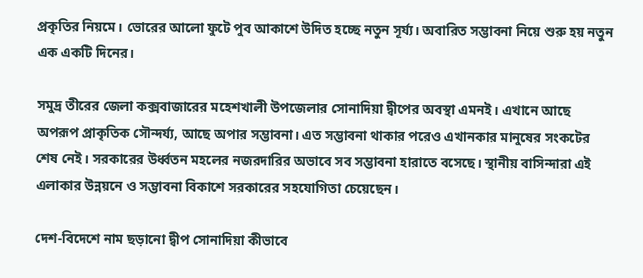প্রকৃতির নিয়মে। ভোরের আলো ফুটে পুব আকাশে উদিত হচ্ছে নতুন সূর্য্য। অবারিত সম্ভাবনা নিয়ে শুরু হয় নতুন এক একটি দিনের।

সমুদ্র তীরের জেলা কক্সবাজারের মহেশখালী উপজেলার সোনাদিয়া দ্বীপের অবস্থা এমনই। এখানে আছে অপরূপ প্রাকৃতিক সৌন্দর্য্য, আছে অপার সম্ভাবনা। এত সম্ভাবনা থাকার পরেও এখানকার মানুষের সংকটের শেষ নেই। সরকারের উর্ধ্বতন মহলের নজরদারির অভাবে সব সম্ভাবনা হারাতে বসেছে। স্থানীয় বাসিন্দারা এই এলাকার উন্নয়নে ও সম্ভাবনা বিকাশে সরকারের সহযোগিতা চেয়েছেন।

দেশ-বিদেশে নাম ছড়ানো দ্বীপ সোনাদিয়া কীভাবে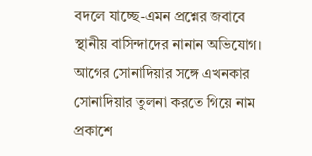বদলে যাচ্ছে-এমন প্রশ্নের জবাবে স্থানীয় বাসিন্দাদের নানান অভিযোগ। আগের সোনাদিয়ার সঙ্গে এখনকার সোনাদিয়ার তুলনা করতে গিয়ে নাম প্রকাশে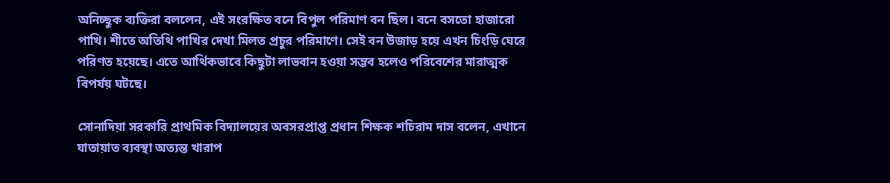অনিচ্ছুক ব্যক্তিরা বললেন, এই সংরক্ষিত বনে বিপুল পরিমাণ বন ছিল। বনে বসতো হাজারো পাখি। শীতে অতিথি পাখির দেখা মিলত প্রচুর পরিমাণে। সেই বন উজাড় হয়ে এখন চিংড়ি ঘেরে পরিণত হয়েছে। এতে আর্থিকভাবে কিছুটা লাভবান হওয়া সম্ভব হলেও পরিবেশের মারাত্মক বিপর্যয় ঘটছে।

সোনাদিয়া সরকারি প্রাথমিক বিদ্যালয়ের অবসরপ্রাপ্ত প্রধান শিক্ষক শচিরাম দাস বলেন, এখানে যাতায়াত ব্যবস্থা অত্যন্ত খারাপ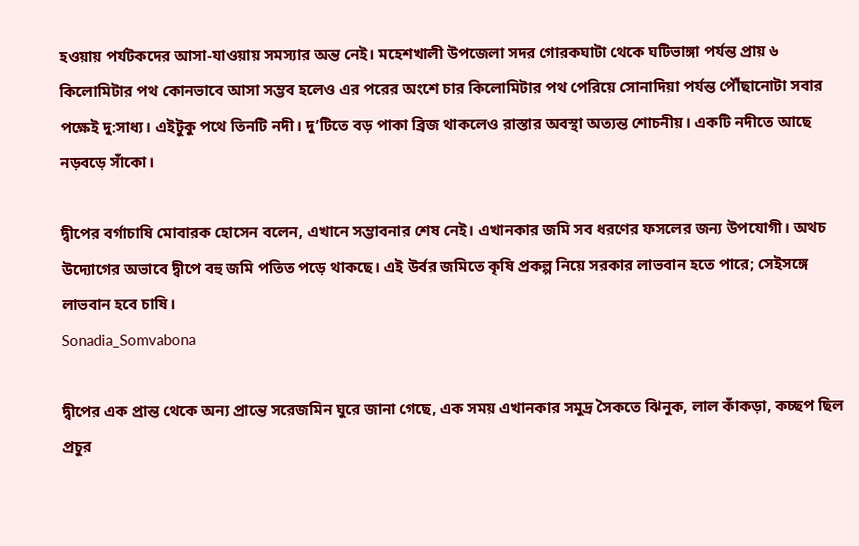হওয়ায় পর্যটকদের আসা-যাওয়ায় সমস্যার অন্ত নেই। মহেশখালী উপজেলা সদর গোরকঘাটা থেকে ঘটিভাঙ্গা পর্যন্ত প্রায় ৬ কিলোমিটার পথ কোনভাবে আসা সম্ভব হলেও এর পরের অংশে চার কিলোমিটার পথ পেরিয়ে সোনাদিয়া পর্যন্ত পৌঁছানোটা সবার পক্ষেই দু:সাধ্য। এইটুকু পথে তিনটি নদী। দু’টিতে বড় পাকা ব্রিজ থাকলেও রাস্তার অবস্থা অত্যন্ত শোচনীয়। একটি নদীতে আছে নড়বড়ে সাঁকো।

দ্বীপের বর্গাচাষি মোবারক হোসেন বলেন, এখানে সম্ভাবনার শেষ নেই। এখানকার জমি সব ধরণের ফসলের জন্য উপযোগী। অথচ উদ্যোগের অভাবে দ্বীপে বহু জমি পতিত পড়ে থাকছে। এই উর্বর জমিতে কৃষি প্রকল্প নিয়ে সরকার লাভবান হতে পারে; সেইসঙ্গে লাভবান হবে চাষি।
Sonadia_Somvabona

দ্বীপের এক প্রান্ত থেকে অন্য প্রান্তে সরেজমিন ঘুরে জানা গেছে, এক সময় এখানকার সমুদ্র সৈকতে ঝিনুক, লাল কাঁকড়া, কচ্ছপ ছিল প্রচুর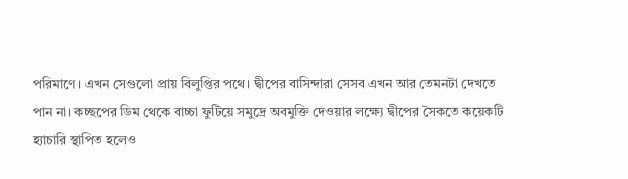পরিমাণে। এখন সেগুলো প্রায় বিলুপ্তির পথে। দ্বীপের বাসিন্দারা সেসব এখন আর তেমনটা দেখতে পান না। কচ্ছপের ডিম থেকে বাচ্চা ফুটিয়ে সমুদ্রে অবমুক্তি দেওয়ার লক্ষ্যে দ্বীপের সৈকতে কয়েকটি হ্যাচারি স্থাপিত হলেও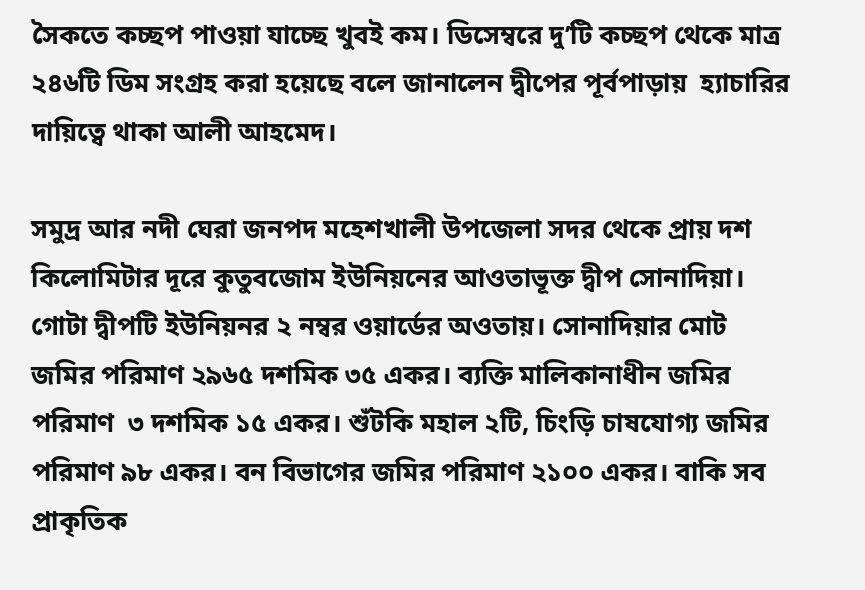সৈকতে কচ্ছপ পাওয়া যাচ্ছে খুবই কম। ডিসেম্বরে দু’টি কচ্ছপ থেকে মাত্র ২৪৬টি ডিম সংগ্রহ করা হয়েছে বলে জানালেন দ্বীপের পূর্বপাড়ায়  হ্যাচারির দায়িত্বে থাকা আলী আহমেদ।

সমুদ্র আর নদী ঘেরা জনপদ মহেশখালী উপজেলা সদর থেকে প্রায় দশ কিলোমিটার দূরে কুতুবজোম ইউনিয়নের আওতাভূক্ত দ্বীপ সোনাদিয়া। গোটা দ্বীপটি ইউনিয়নর ২ নম্বর ওয়ার্ডের অওতায়। সোনাদিয়ার মোট জমির পরিমাণ ২৯৬৫ দশমিক ৩৫ একর। ব্যক্তি মালিকানাধীন জমির পরিমাণ  ৩ দশমিক ১৫ একর। শুঁটকি মহাল ২টি, চিংড়ি চাষযোগ্য জমির পরিমাণ ৯৮ একর। বন বিভাগের জমির পরিমাণ ২১০০ একর। বাকি সব প্রাকৃতিক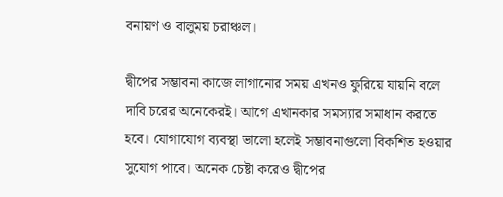বনায়ণ ও বালুময় চরাঞ্চল।

দ্বীপের সম্ভাবনা কাজে লাগানোর সময় এখনও ফুরিয়ে যায়নি বলে দাবি চরের অনেকেরই। আগে এখানকার সমস্যার সমাধান করতে হবে। যোগাযোগ ব্যবস্থা ভালো হলেই সম্ভাবনাগুলো বিকশিত হওয়ার সুযোগ পাবে। অনেক চেষ্টা করেও দ্বীপের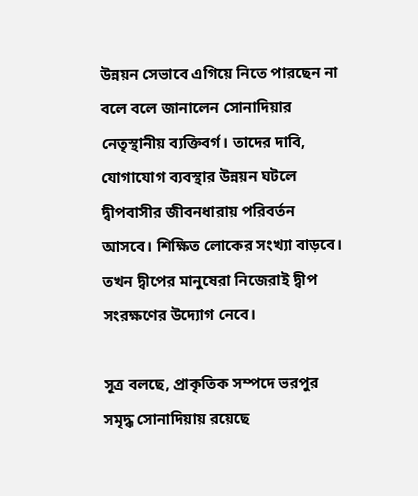উন্নয়ন সেভাবে এগিয়ে নিতে পারছেন না বলে বলে জানালেন সোনাদিয়ার নেতৃস্থানীয় ব্যক্তিবর্গ। তাদের দাবি, যোগাযোগ ব্যবস্থার উন্নয়ন ঘটলে দ্বীপবাসীর জীবনধারায় পরিবর্তন আসবে। শিক্ষিত লোকের সংখ্যা বাড়বে। তখন দ্বীপের মানুষেরা নিজেরাই দ্বীপ সংরক্ষণের উদ্যোগ নেবে।

সূত্র বলছে, প্রাকৃতিক সম্পদে ভরপুর সমৃদ্ধ সোনাদিয়ায় রয়েছে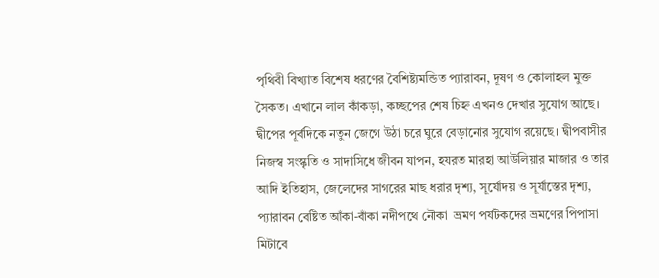পৃথিবী বিখ্যাত বিশেষ ধরণের বৈশিষ্ট্যমন্ডিত প্যারাবন, দূষণ ও কোলাহল মুক্ত সৈকত। এখানে লাল কাঁকড়া, কচ্ছপের শেষ চিহ্ন এখনও দেখার সুযোগ আছে। দ্বীপের পূর্বদিকে নতুন জেগে উঠা চরে ঘুরে বেড়ানোর সুযোগ রয়েছে। দ্বীপবাসীর নিজস্ব সংস্কৃতি ও সাদাসিধে জীবন যাপন, হযরত মারহা আউলিয়ার মাজার ও তার আদি ইতিহাস, জেলেদের সাগরের মাছ ধরার দৃশ্য, সূর্যোদয় ও সূর্যাস্তের দৃশ্য, প্যারাবন বেষ্টিত আঁকা-বাঁকা নদীপথে নৌকা  ভ্রমণ পর্যটকদের ভ্রমণের পিপাসা মিটাবে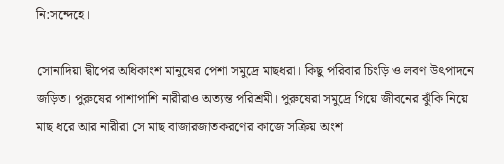নি:সন্দেহে।

সোনাদিয়া দ্বীপের অধিকাংশ মানুষের পেশা সমুদ্রে মাছধরা। কিছু পরিবার চিংড়ি ও লবণ উৎপাদনে জড়িত। পুরুষের পাশাপাশি নারীরাও অত্যন্ত পরিশ্রমী। পুরুষেরা সমুদ্রে গিয়ে জীবনের ঝুঁকি নিয়ে মাছ ধরে আর নারীরা সে মাছ বাজারজাতকরণের কাজে সক্রিয় অংশ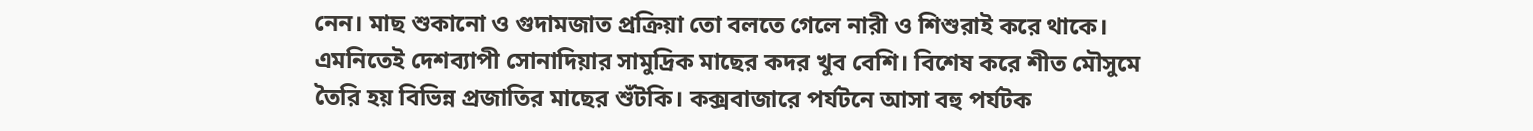নেন। মাছ শুকানো ও গুদামজাত প্রক্রিয়া তো বলতে গেলে নারী ও শিশুরাই করে থাকে। এমনিতেই দেশব্যাপী সোনাদিয়ার সামুদ্রিক মাছের কদর খুব বেশি। বিশেষ করে শীত মৌসুমে তৈরি হয় বিভিন্ন প্রজাতির মাছের শুঁটকি। কক্সবাজারে পর্যটনে আসা বহু পর্যটক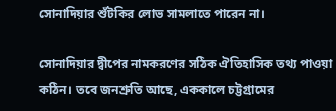সোনাদিয়ার শুঁটকির লোভ সামলাতে পারেন না।

সোনাদিয়ার দ্বীপের নামকরণের সঠিক ঐতিহাসিক তথ্য পাওয়া কঠিন। তবে জনশ্রুতি আছে, এককালে চট্টগ্রামের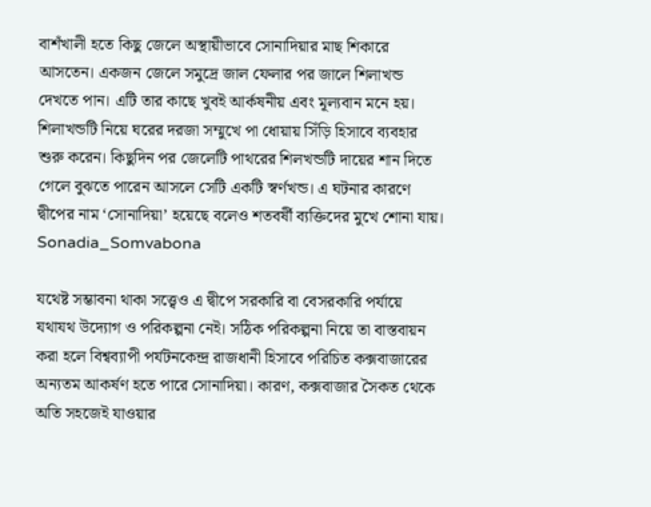বাশঁখালী হতে কিছু জেলে অস্থায়ীভাবে সোনাদিয়ার মাছ শিকারে আসতেন। একজন জেলে সমুদ্রে জাল ফেলার পর জালে শিলাখন্ড দেখতে পান। এটি তার কাছে খুবই আর্কষনীয় এবং মূল্যবান মনে হয়। শিলাখন্ডটি নিয়ে ঘরের দরজা সম্মুখে পা ধোয়ায় সিঁড়ি হিসাবে ব্যবহার শুরু করেন। কিছুদিন পর জেলেটি পাথরের শিলখন্ডটি দায়ের শান দিতে গেলে বুঝতে পারেন আসলে সেটি একটি স্বর্ণখন্ড। এ ঘটনার কারণে দ্বীপের নাম ‘সোনাদিয়া’ হয়েছে বলেও শতবর্ষী ব্যক্তিদের মুখে শোনা যায়।
Sonadia_Somvabona

যথেষ্ট সম্ভাবনা থাকা সত্ত্বেও এ দ্বীপে সরকারি বা বেসরকারি পর্যায়ে যথাযথ উদ্যোগ ও পরিকল্পনা নেই। সঠিক পরিকল্পনা নিয়ে তা বাস্তবায়ন করা হলে বিশ্বব্যাপী পর্যটনকেন্দ্র রাজধানী হিসাবে পরিচিত কক্সবাজারের অন্যতম আকর্ষণ হতে পারে সোনাদিয়া। কারণ, কক্সবাজার সৈকত থেকে অতি সহজেই যাওয়ার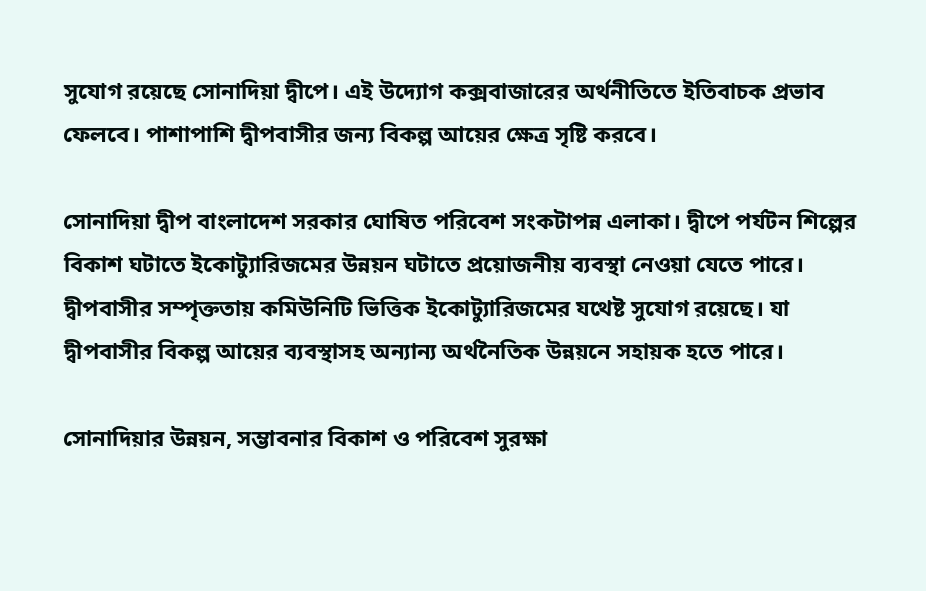সুযোগ রয়েছে সোনাদিয়া দ্বীপে। এই উদ্যোগ কক্সবাজারের অর্থনীতিতে ইতিবাচক প্রভাব ফেলবে। পাশাপাশি দ্বীপবাসীর জন্য বিকল্প আয়ের ক্ষেত্র সৃষ্টি করবে।

সোনাদিয়া দ্বীপ বাংলাদেশ সরকার ঘোষিত পরিবেশ সংকটাপন্ন এলাকা। দ্বীপে পর্যটন শিল্পের বিকাশ ঘটাতে ইকোট্যুারিজমের উন্নয়ন ঘটাতে প্রয়োজনীয় ব্যবস্থা নেওয়া যেতে পারে। দ্বীপবাসীর সম্পৃক্ততায় কমিউনিটি ভিত্তিক ইকোট্যুারিজমের যথেষ্ট সুযোগ রয়েছে। যা দ্বীপবাসীর বিকল্প আয়ের ব্যবস্থাসহ অন্যান্য অর্থনৈতিক উন্নয়নে সহায়ক হতে পারে।

সোনাদিয়ার উন্নয়ন, সম্ভাবনার বিকাশ ও পরিবেশ সুরক্ষা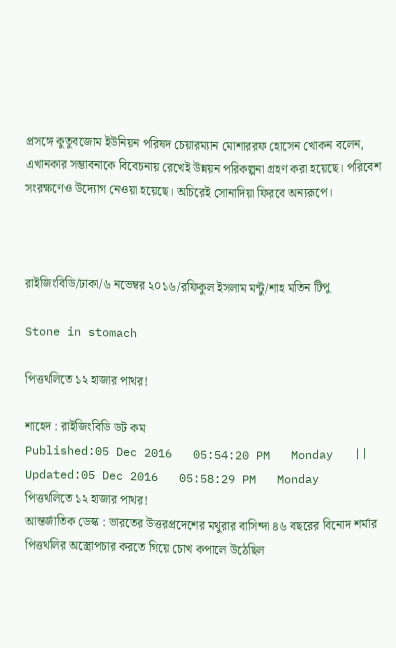প্রসঙ্গে কুতুবজোম ইউনিয়ন পরিষদ চেয়ারম্যান মোশাররফ হোসেন খোকন বলেন, এখানকার সম্ভাবনাকে বিবেচনায় রেখেই উন্নয়ন পরিকল্পনা গ্রহণ করা হয়েছে। পরিবেশ সংরক্ষণেও উদ্যোগ নেওয়া হয়েছে। অচিরেই সোনাদিয়া ফিরবে অন্যরূপে।



রাইজিংবিডি/ঢাকা/৬ নভেম্বর ২০১৬/রফিকুল ইসলাম মন্টু/শাহ মতিন টিপু

Stone in stomach

পিত্তথলিতে ১২ হাজার পাথর!

শাহেদ : রাইজিংবিডি ডট কম
Published:05 Dec 2016   05:54:20 PM   Monday   ||   Updated:05 Dec 2016   05:58:29 PM   Monday
পিত্তথলিতে ১২ হাজার পাথর!
আন্তর্জাতিক ডেস্ক : ভারতের উত্তরপ্রদেশের মথুরার বাসিন্দা ৪৬ বছরের বিনোদ শর্মার পিত্তথলির অস্ত্রোপচার করতে গিয়ে চোখ কপালে উঠেছিল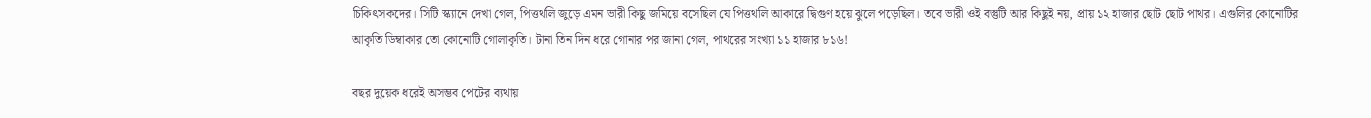চিকিৎসকদের। সিটি স্ক্যানে দেখা গেল, পিত্তথলি জুড়ে এমন ভারী কিছু জমিয়ে বসেছিল যে পিত্তথলি আকারে দ্বিগুণ হয়ে ঝুলে পড়েছিল। তবে ভারী ওই বস্তুটি আর কিছুই নয়, প্রায় ১২ হাজার ছোট ছোট পাথর। এগুলির কোনোটির আকৃতি ডিম্বাকার তো কোনোটি গোলাকৃতি। টানা তিন দিন ধরে গোনার পর জানা গেল, পাথরের সংখ্যা ১১ হাজার ৮১৬!

বছর দুয়েক ধরেই অসম্ভব পেটের ব্যথায়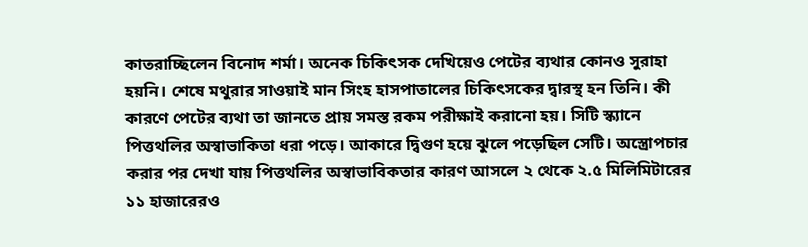কাতরাচ্ছিলেন বিনোদ শর্মা। অনেক চিকিৎসক দেখিয়েও পেটের ব্যথার কোনও সুরাহা হয়নি। শেষে মথুরার সাওয়াই মান সিংহ হাসপাতালের চিকিৎসকের দ্বারস্থ হন তিনি। কী কারণে পেটের ব্যথা তা জানতে প্রায় সমস্ত রকম পরীক্ষাই করানো হয়। সিটি স্ক্যানে পিত্তথলির অস্বাভাকিতা ধরা পড়ে। আকারে দ্বিগুণ হয়ে ঝুলে পড়েছিল সেটি। অস্ত্রোপচার করার পর দেখা যায় পিত্তথলির অস্বাভাবিকতার কারণ আসলে ২ থেকে ২.৫ মিলিমিটারের ১১ হাজারেরও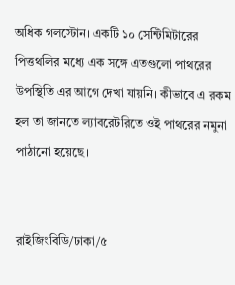অধিক গলস্টোন। একটি ১০ সেন্টিমিটারের পিত্তথলির মধ্যে এক সঙ্গে এতগুলো পাথরের উপস্থিতি এর আগে দেখা যায়নি। কীভাবে এ রকম হল তা জানতে ল্যাবরেটরিতে ওই পাথরের নমুনা পাঠানো হয়েছে।


রাইজিংবিডি/ঢাকা/৫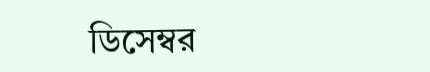ডিসেম্বর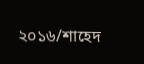২০১৬/শাহেদ